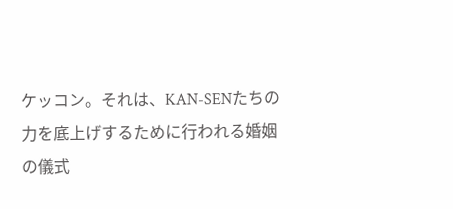ケッコン。それは、KAN-SENたちの力を底上げするために行われる婚姻の儀式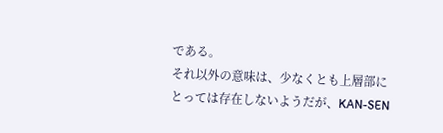である。
それ以外の意味は、少なくとも上層部にとっては存在しないようだが、KAN-SEN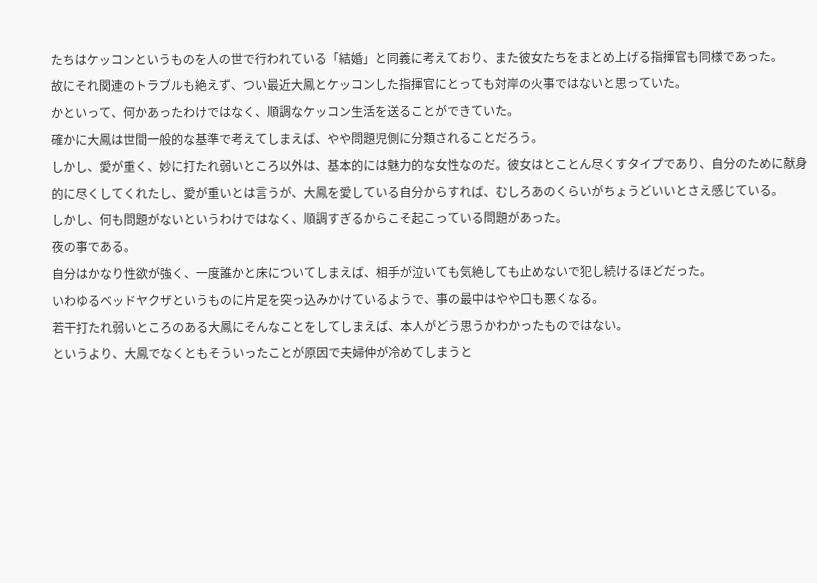たちはケッコンというものを人の世で行われている「結婚」と同義に考えており、また彼女たちをまとめ上げる指揮官も同様であった。
故にそれ関連のトラブルも絶えず、つい最近大鳳とケッコンした指揮官にとっても対岸の火事ではないと思っていた。
かといって、何かあったわけではなく、順調なケッコン生活を送ることができていた。
確かに大鳳は世間一般的な基準で考えてしまえば、やや問題児側に分類されることだろう。
しかし、愛が重く、妙に打たれ弱いところ以外は、基本的には魅力的な女性なのだ。彼女はとことん尽くすタイプであり、自分のために献身的に尽くしてくれたし、愛が重いとは言うが、大鳳を愛している自分からすれば、むしろあのくらいがちょうどいいとさえ感じている。
しかし、何も問題がないというわけではなく、順調すぎるからこそ起こっている問題があった。
夜の事である。
自分はかなり性欲が強く、一度誰かと床についてしまえば、相手が泣いても気絶しても止めないで犯し続けるほどだった。
いわゆるベッドヤクザというものに片足を突っ込みかけているようで、事の最中はやや口も悪くなる。
若干打たれ弱いところのある大鳳にそんなことをしてしまえば、本人がどう思うかわかったものではない。
というより、大鳳でなくともそういったことが原因で夫婦仲が冷めてしまうと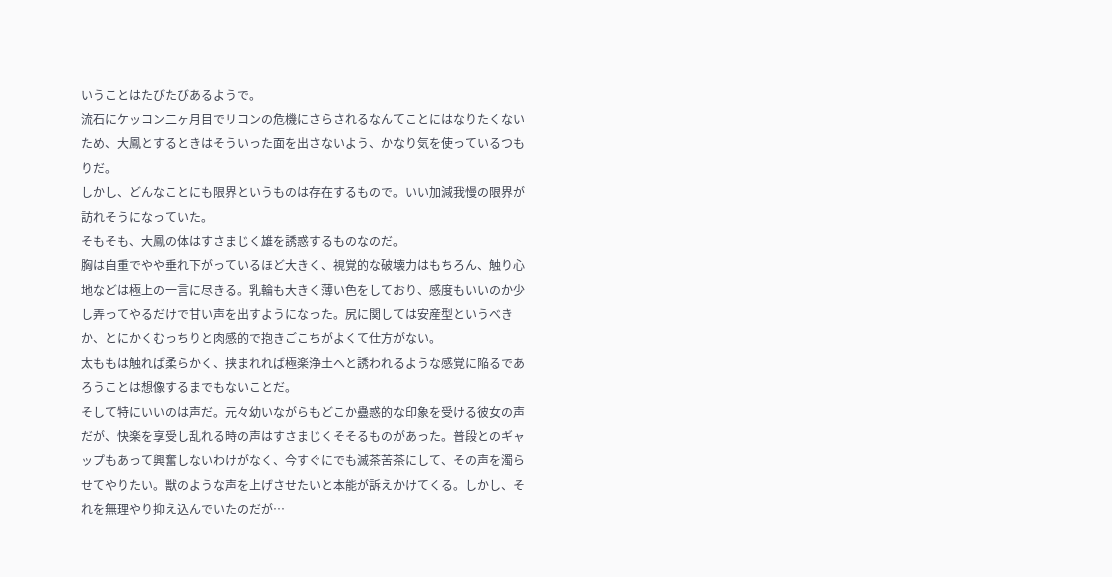いうことはたびたびあるようで。
流石にケッコン二ヶ月目でリコンの危機にさらされるなんてことにはなりたくないため、大鳳とするときはそういった面を出さないよう、かなり気を使っているつもりだ。
しかし、どんなことにも限界というものは存在するもので。いい加減我慢の限界が訪れそうになっていた。
そもそも、大鳳の体はすさまじく雄を誘惑するものなのだ。
胸は自重でやや垂れ下がっているほど大きく、視覚的な破壊力はもちろん、触り心地などは極上の一言に尽きる。乳輪も大きく薄い色をしており、感度もいいのか少し弄ってやるだけで甘い声を出すようになった。尻に関しては安産型というべきか、とにかくむっちりと肉感的で抱きごこちがよくて仕方がない。
太ももは触れば柔らかく、挟まれれば極楽浄土へと誘われるような感覚に陥るであろうことは想像するまでもないことだ。
そして特にいいのは声だ。元々幼いながらもどこか蠱惑的な印象を受ける彼女の声だが、快楽を享受し乱れる時の声はすさまじくそそるものがあった。普段とのギャップもあって興奮しないわけがなく、今すぐにでも滅茶苦茶にして、その声を濁らせてやりたい。獣のような声を上げさせたいと本能が訴えかけてくる。しかし、それを無理やり抑え込んでいたのだが…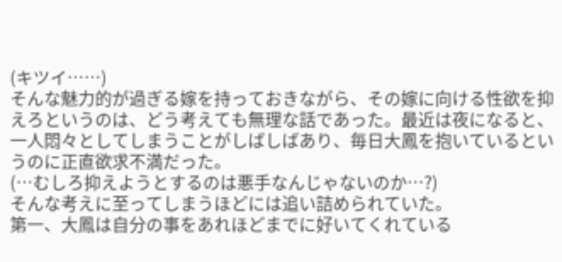(キツイ……)
そんな魅力的が過ぎる嫁を持っておきながら、その嫁に向ける性欲を抑えろというのは、どう考えても無理な話であった。最近は夜になると、一人悶々としてしまうことがしばしばあり、毎日大鳳を抱いているというのに正直欲求不満だった。
(…むしろ抑えようとするのは悪手なんじゃないのか…?)
そんな考えに至ってしまうほどには追い詰められていた。
第一、大鳳は自分の事をあれほどまでに好いてくれている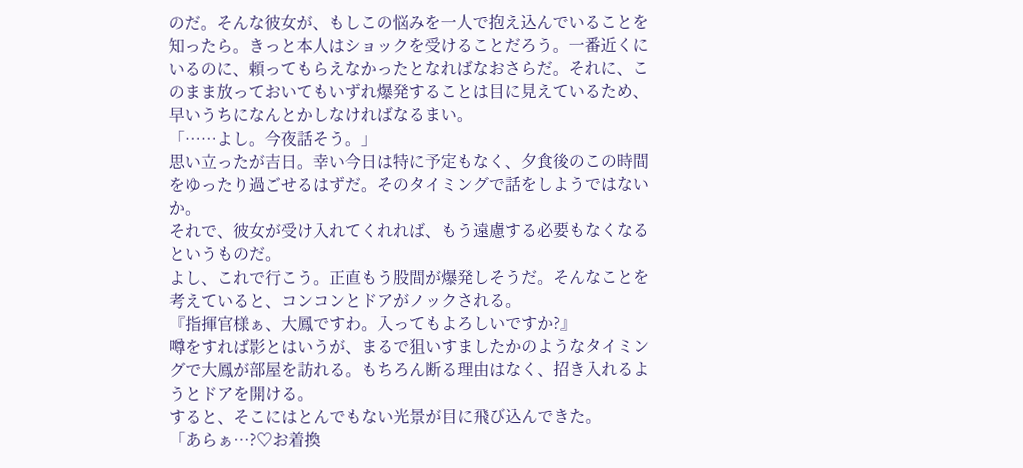のだ。そんな彼女が、もしこの悩みを一人で抱え込んでいることを知ったら。きっと本人はショックを受けることだろう。一番近くにいるのに、頼ってもらえなかったとなればなおさらだ。それに、このまま放っておいてもいずれ爆発することは目に見えているため、早いうちになんとかしなければなるまい。
「……よし。今夜話そう。」
思い立ったが吉日。幸い今日は特に予定もなく、夕食後のこの時間をゆったり過ごせるはずだ。そのタイミングで話をしようではないか。
それで、彼女が受け入れてくれれば、もう遠慮する必要もなくなるというものだ。
よし、これで行こう。正直もう股間が爆発しそうだ。そんなことを考えていると、コンコンとドアがノックされる。
『指揮官様ぁ、大鳳ですわ。入ってもよろしいですか?』
噂をすれば影とはいうが、まるで狙いすましたかのようなタイミングで大鳳が部屋を訪れる。もちろん断る理由はなく、招き入れるようとドアを開ける。
すると、そこにはとんでもない光景が目に飛び込んできた。
「あらぁ…?♡お着換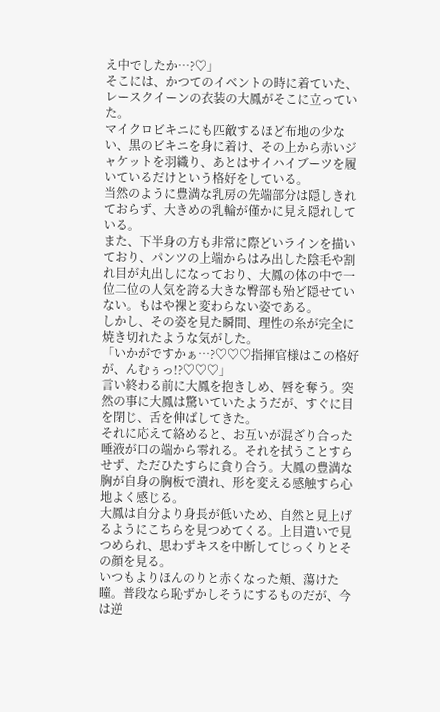え中でしたか…?♡」
そこには、かつてのイベントの時に着ていた、レースクイーンの衣装の大鳳がそこに立っていた。
マイクロビキニにも匹敵するほど布地の少ない、黒のビキニを身に着け、その上から赤いジャケットを羽織り、あとはサイハイブーツを履いているだけという格好をしている。
当然のように豊満な乳房の先端部分は隠しきれておらず、大きめの乳輪が僅かに見え隠れしている。
また、下半身の方も非常に際どいラインを描いており、パンツの上端からはみ出した陰毛や割れ目が丸出しになっており、大鳳の体の中で一位二位の人気を誇る大きな臀部も殆ど隠せていない。もはや裸と変わらない姿である。
しかし、その姿を見た瞬間、理性の糸が完全に焼き切れたような気がした。
「いかがですかぁ…?♡♡♡指揮官様はこの格好が、んむぅっ!?♡♡♡」
言い終わる前に大鳳を抱きしめ、唇を奪う。突然の事に大鳳は驚いていたようだが、すぐに目を閉じ、舌を伸ばしてきた。
それに応えて絡めると、お互いが混ざり合った唾液が口の端から零れる。それを拭うことすらせず、ただひたすらに貪り合う。大鳳の豊満な胸が自身の胸板で潰れ、形を変える感触すら心地よく感じる。
大鳳は自分より身長が低いため、自然と見上げるようにこちらを見つめてくる。上目遣いで見つめられ、思わずキスを中断してじっくりとその顔を見る。
いつもよりほんのりと赤くなった頬、蕩けた瞳。普段なら恥ずかしそうにするものだが、今は逆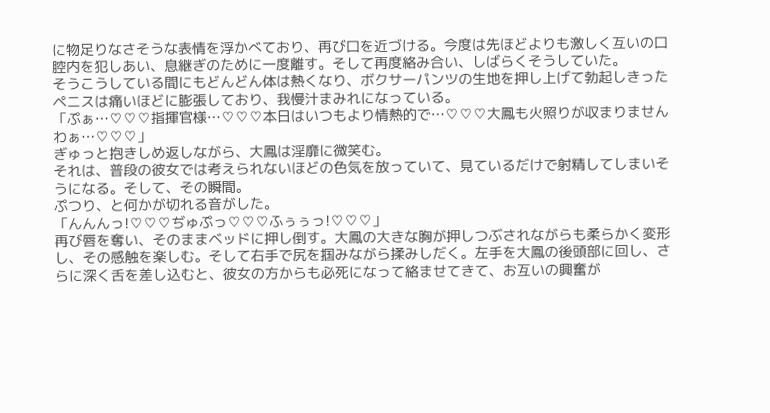に物足りなさそうな表情を浮かべており、再び口を近づける。今度は先ほどよりも激しく互いの口腔内を犯しあい、息継ぎのために一度離す。そして再度絡み合い、しばらくそうしていた。
そうこうしている間にもどんどん体は熱くなり、ボクサーパンツの生地を押し上げて勃起しきったペニスは痛いほどに膨張しており、我慢汁まみれになっている。
「ぷぁ…♡♡♡指揮官様…♡♡♡本日はいつもより情熱的で…♡♡♡大鳳も火照りが収まりませんわぁ…♡♡♡」
ぎゅっと抱きしめ返しながら、大鳳は淫靡に微笑む。
それは、普段の彼女では考えられないほどの色気を放っていて、見ているだけで射精してしまいそうになる。そして、その瞬間。
ぷつり、と何かが切れる音がした。
「んんんっ!♡♡♡ぢゅぷっ♡♡♡ふぅぅっ!♡♡♡」
再び唇を奪い、そのままベッドに押し倒す。大鳳の大きな胸が押しつぶされながらも柔らかく変形し、その感触を楽しむ。そして右手で尻を掴みながら揉みしだく。左手を大鳳の後頭部に回し、さらに深く舌を差し込むと、彼女の方からも必死になって絡ませてきて、お互いの興奮が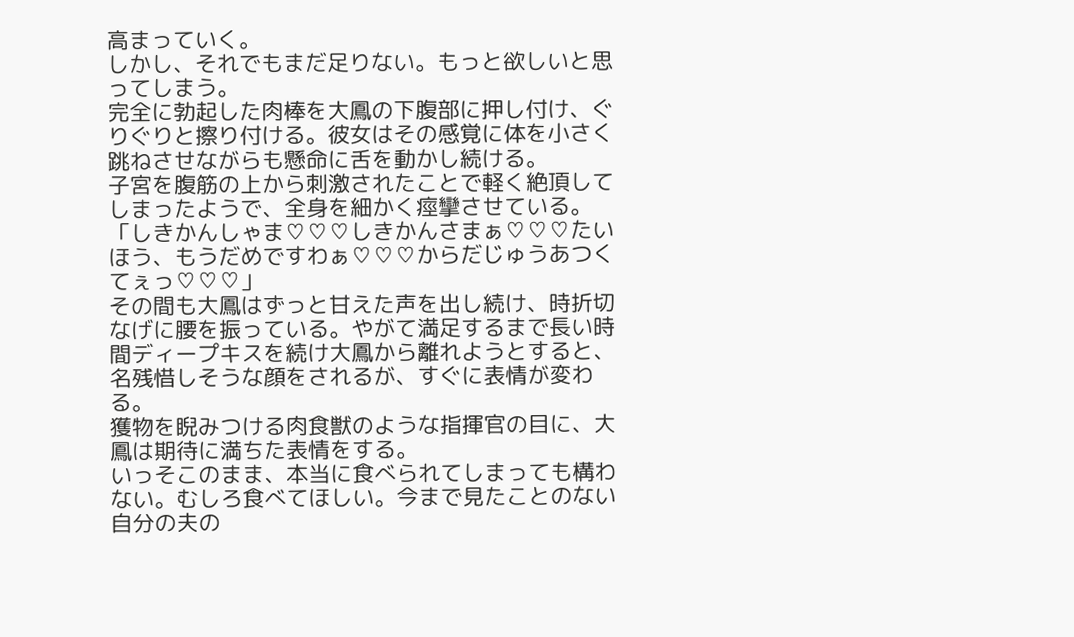高まっていく。
しかし、それでもまだ足りない。もっと欲しいと思ってしまう。
完全に勃起した肉棒を大鳳の下腹部に押し付け、ぐりぐりと擦り付ける。彼女はその感覚に体を小さく跳ねさせながらも懸命に舌を動かし続ける。
子宮を腹筋の上から刺激されたことで軽く絶頂してしまったようで、全身を細かく痙攣させている。
「しきかんしゃま♡♡♡しきかんさまぁ♡♡♡たいほう、もうだめですわぁ♡♡♡からだじゅうあつくてぇっ♡♡♡」
その間も大鳳はずっと甘えた声を出し続け、時折切なげに腰を振っている。やがて満足するまで長い時間ディープキスを続け大鳳から離れようとすると、名残惜しそうな顔をされるが、すぐに表情が変わる。
獲物を睨みつける肉食獣のような指揮官の目に、大鳳は期待に満ちた表情をする。
いっそこのまま、本当に食べられてしまっても構わない。むしろ食べてほしい。今まで見たことのない自分の夫の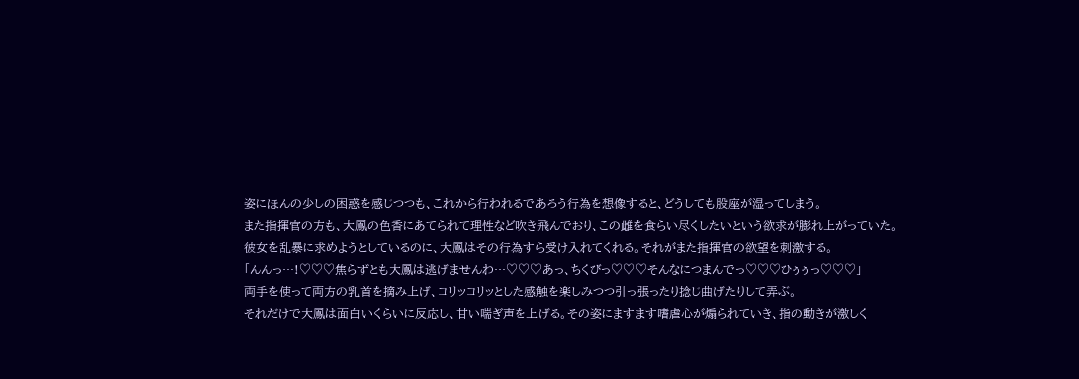姿にほんの少しの困惑を感じつつも、これから行われるであろう行為を想像すると、どうしても股座が湿ってしまう。
また指揮官の方も、大鳳の色香にあてられて理性など吹き飛んでおり、この雌を食らい尽くしたいという欲求が膨れ上がっていた。
彼女を乱暴に求めようとしているのに、大鳳はその行為すら受け入れてくれる。それがまた指揮官の欲望を刺激する。
「んんっ…!♡♡♡焦らずとも大鳳は逃げませんわ…♡♡♡あっ、ちくびっ♡♡♡そんなにつまんでっ♡♡♡ひぅぅっ♡♡♡」
両手を使って両方の乳首を摘み上げ、コリッコリッとした感触を楽しみつつ引っ張ったり捻じ曲げたりして弄ぶ。
それだけで大鳳は面白いくらいに反応し、甘い喘ぎ声を上げる。その姿にますます嗜虐心が煽られていき、指の動きが激しく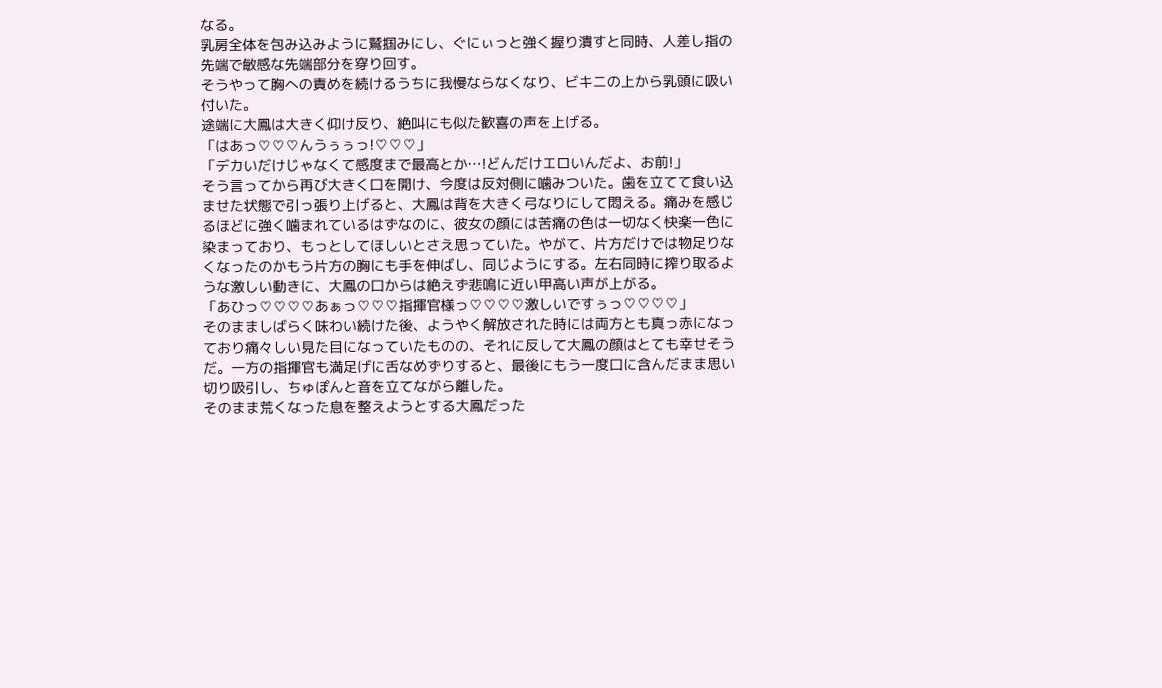なる。
乳房全体を包み込みように鷲掴みにし、ぐにぃっと強く握り潰すと同時、人差し指の先端で敏感な先端部分を穿り回す。
そうやって胸への責めを続けるうちに我慢ならなくなり、ビキニの上から乳頭に吸い付いた。
途端に大鳳は大きく仰け反り、絶叫にも似た歓喜の声を上げる。
「はあっ♡♡♡んうぅぅっ!♡♡♡」
「デカいだけじゃなくて感度まで最高とか…!どんだけエロいんだよ、お前!」
そう言ってから再び大きく口を開け、今度は反対側に噛みついた。歯を立てて食い込ませた状態で引っ張り上げると、大鳳は背を大きく弓なりにして悶える。痛みを感じるほどに強く噛まれているはずなのに、彼女の顔には苦痛の色は一切なく快楽一色に染まっており、もっとしてほしいとさえ思っていた。やがて、片方だけでは物足りなくなったのかもう片方の胸にも手を伸ばし、同じようにする。左右同時に搾り取るような激しい動きに、大鳳の口からは絶えず悲鳴に近い甲高い声が上がる。
「あひっ♡♡♡♡あぁっ♡♡♡指揮官様っ♡♡♡♡激しいですぅっ♡♡♡♡」
そのまましばらく味わい続けた後、ようやく解放された時には両方とも真っ赤になっており痛々しい見た目になっていたものの、それに反して大鳳の顔はとても幸せそうだ。一方の指揮官も満足げに舌なめずりすると、最後にもう一度口に含んだまま思い切り吸引し、ちゅぽんと音を立てながら離した。
そのまま荒くなった息を整えようとする大鳳だった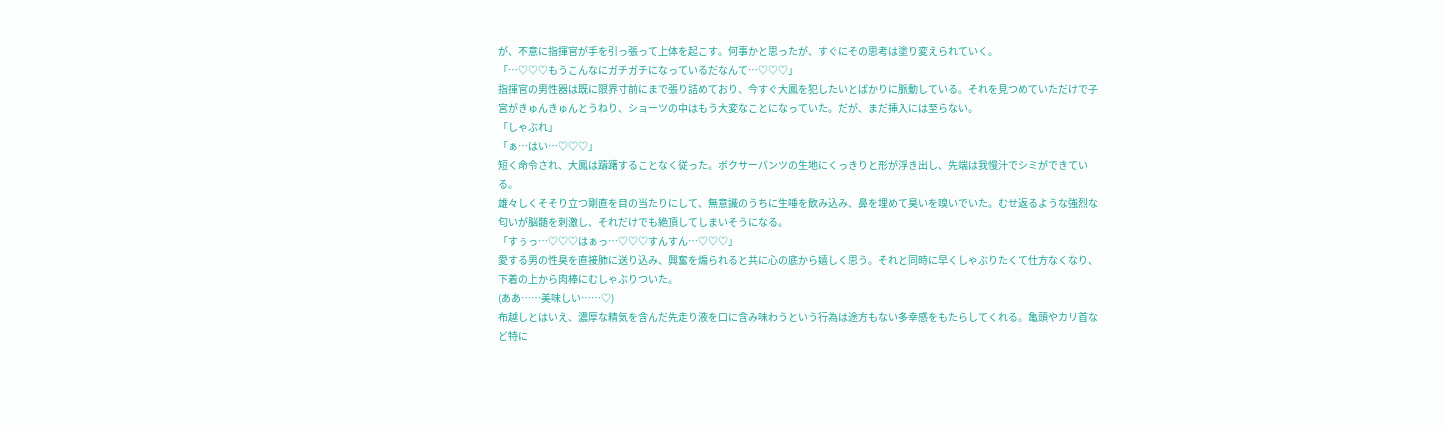が、不意に指揮官が手を引っ張って上体を起こす。何事かと思ったが、すぐにその思考は塗り変えられていく。
「…♡♡♡もうこんなにガチガチになっているだなんて…♡♡♡」
指揮官の男性器は既に限界寸前にまで張り詰めており、今すぐ大鳳を犯したいとばかりに脈動している。それを見つめていただけで子宮がきゅんきゅんとうねり、ショーツの中はもう大変なことになっていた。だが、まだ挿入には至らない。
「しゃぶれ」
「ぁ…はい…♡♡♡」
短く命令され、大鳳は躊躇することなく従った。ボクサーパンツの生地にくっきりと形が浮き出し、先端は我慢汁でシミができている。
雄々しくそそり立つ剛直を目の当たりにして、無意識のうちに生唾を飲み込み、鼻を埋めて臭いを嗅いでいた。むせ返るような強烈な匂いが脳髄を刺激し、それだけでも絶頂してしまいそうになる。
「すぅっ…♡♡♡はぁっ…♡♡♡すんすん…♡♡♡」
愛する男の性臭を直接肺に送り込み、興奮を煽られると共に心の底から嬉しく思う。それと同時に早くしゃぶりたくて仕方なくなり、下着の上から肉棒にむしゃぶりついた。
(ああ……美味しい……♡)
布越しとはいえ、濃厚な精気を含んだ先走り液を口に含み味わうという行為は途方もない多幸感をもたらしてくれる。亀頭やカリ首など特に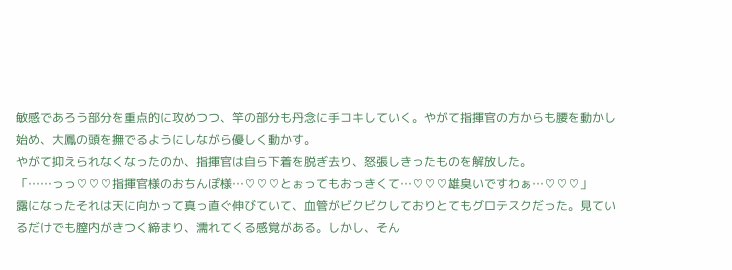敏感であろう部分を重点的に攻めつつ、竿の部分も丹念に手コキしていく。やがて指揮官の方からも腰を動かし始め、大鳳の頭を撫でるようにしながら優しく動かす。
やがて抑えられなくなったのか、指揮官は自ら下着を脱ぎ去り、怒張しきったものを解放した。
「……っっ♡♡♡指揮官様のおちんぽ様…♡♡♡とぉってもおっきくて…♡♡♡雄臭いですわぁ…♡♡♡」
露になったそれは天に向かって真っ直ぐ伸びていて、血管がビクビクしておりとてもグロテスクだった。見ているだけでも膣内がきつく締まり、濡れてくる感覚がある。しかし、そん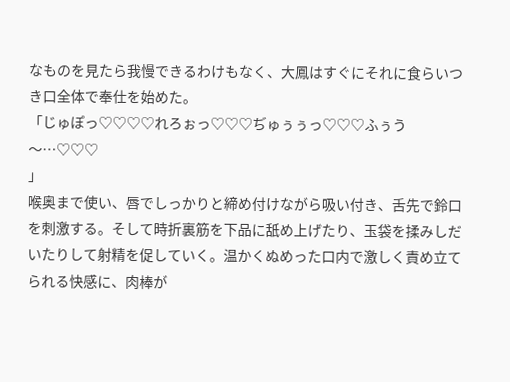なものを見たら我慢できるわけもなく、大鳳はすぐにそれに食らいつき口全体で奉仕を始めた。
「じゅぽっ♡♡♡♡れろぉっ♡♡♡ぢゅぅぅっ♡♡♡ふぅう〜…♡♡♡
」
喉奥まで使い、唇でしっかりと締め付けながら吸い付き、舌先で鈴口を刺激する。そして時折裏筋を下品に舐め上げたり、玉袋を揉みしだいたりして射精を促していく。温かくぬめった口内で激しく責め立てられる快感に、肉棒が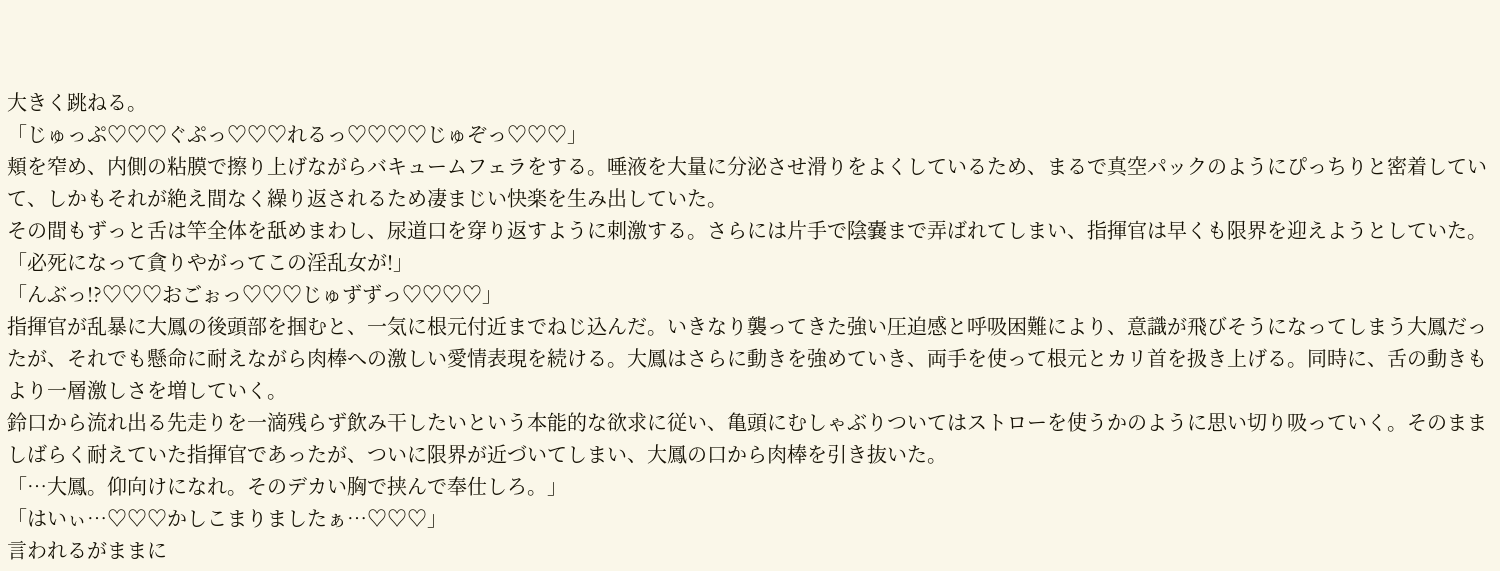大きく跳ねる。
「じゅっぷ♡♡♡ぐぷっ♡♡♡れるっ♡♡♡♡じゅぞっ♡♡♡」
頬を窄め、内側の粘膜で擦り上げながらバキュームフェラをする。唾液を大量に分泌させ滑りをよくしているため、まるで真空パックのようにぴっちりと密着していて、しかもそれが絶え間なく繰り返されるため凄まじい快楽を生み出していた。
その間もずっと舌は竿全体を舐めまわし、尿道口を穿り返すように刺激する。さらには片手で陰嚢まで弄ばれてしまい、指揮官は早くも限界を迎えようとしていた。
「必死になって貪りやがってこの淫乱女が!」
「んぶっ!?♡♡♡おごぉっ♡♡♡じゅずずっ♡♡♡♡」
指揮官が乱暴に大鳳の後頭部を掴むと、一気に根元付近までねじ込んだ。いきなり襲ってきた強い圧迫感と呼吸困難により、意識が飛びそうになってしまう大鳳だったが、それでも懸命に耐えながら肉棒への激しい愛情表現を続ける。大鳳はさらに動きを強めていき、両手を使って根元とカリ首を扱き上げる。同時に、舌の動きもより一層激しさを増していく。
鈴口から流れ出る先走りを一滴残らず飲み干したいという本能的な欲求に従い、亀頭にむしゃぶりついてはストローを使うかのように思い切り吸っていく。そのまましばらく耐えていた指揮官であったが、ついに限界が近づいてしまい、大鳳の口から肉棒を引き抜いた。
「…大鳳。仰向けになれ。そのデカい胸で挟んで奉仕しろ。」
「はいぃ…♡♡♡かしこまりましたぁ…♡♡♡」
言われるがままに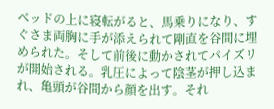ベッドの上に寝転がると、馬乗りになり、すぐさま両胸に手が添えられて剛直を谷間に埋められた。そして前後に動かされてパイズリが開始される。乳圧によって陰茎が押し込まれ、亀頭が谷間から顔を出す。それ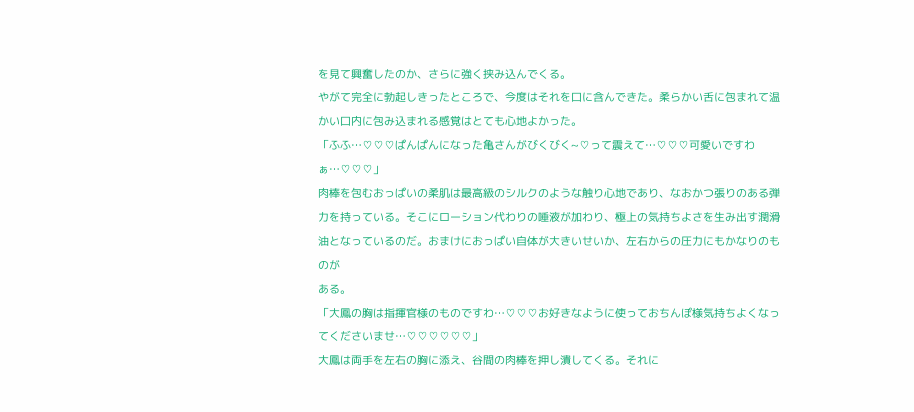を見て興奮したのか、さらに強く挟み込んでくる。
やがて完全に勃起しきったところで、今度はそれを口に含んできた。柔らかい舌に包まれて温かい口内に包み込まれる感覚はとても心地よかった。
「ふふ…♡♡♡ぱんぱんになった亀さんがびくびく~♡って震えて…♡♡♡可愛いですわぁ…♡♡♡」
肉棒を包むおっぱいの柔肌は最高級のシルクのような触り心地であり、なおかつ張りのある弾力を持っている。そこにローション代わりの唾液が加わり、極上の気持ちよさを生み出す潤滑油となっているのだ。おまけにおっぱい自体が大きいせいか、左右からの圧力にもかなりのものが
ある。
「大鳳の胸は指揮官様のものですわ…♡♡♡お好きなように使っておちんぽ様気持ちよくなってくださいませ…♡♡♡♡♡♡」
大鳳は両手を左右の胸に添え、谷間の肉棒を押し潰してくる。それに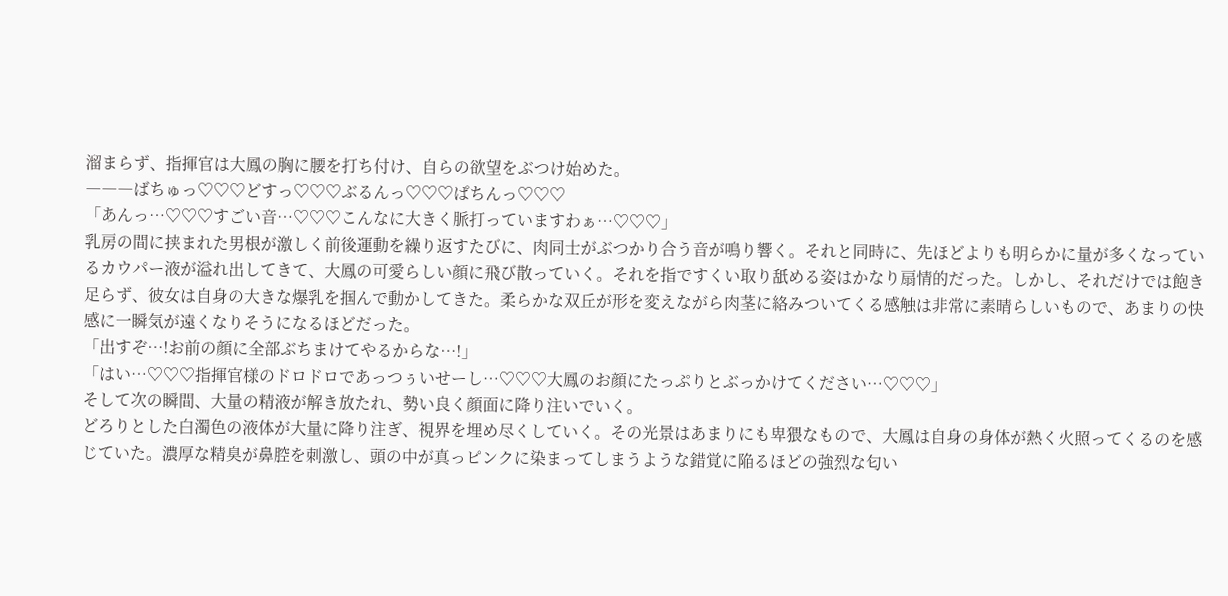溜まらず、指揮官は大鳳の胸に腰を打ち付け、自らの欲望をぶつけ始めた。
―――ばちゅっ♡♡♡どすっ♡♡♡ぶるんっ♡♡♡ぱちんっ♡♡♡
「あんっ…♡♡♡すごい音…♡♡♡こんなに大きく脈打っていますわぁ…♡♡♡」
乳房の間に挟まれた男根が激しく前後運動を繰り返すたびに、肉同士がぶつかり合う音が鳴り響く。それと同時に、先ほどよりも明らかに量が多くなっているカウパー液が溢れ出してきて、大鳳の可愛らしい顔に飛び散っていく。それを指ですくい取り舐める姿はかなり扇情的だった。しかし、それだけでは飽き足らず、彼女は自身の大きな爆乳を掴んで動かしてきた。柔らかな双丘が形を変えながら肉茎に絡みついてくる感触は非常に素晴らしいもので、あまりの快感に一瞬気が遠くなりそうになるほどだった。
「出すぞ…!お前の顔に全部ぶちまけてやるからな…!」
「はい…♡♡♡指揮官様のドロドロであっつぅいせーし…♡♡♡大鳳のお顔にたっぷりとぶっかけてください…♡♡♡」
そして次の瞬間、大量の精液が解き放たれ、勢い良く顔面に降り注いでいく。
どろりとした白濁色の液体が大量に降り注ぎ、視界を埋め尽くしていく。その光景はあまりにも卑猥なもので、大鳳は自身の身体が熱く火照ってくるのを感じていた。濃厚な精臭が鼻腔を刺激し、頭の中が真っピンクに染まってしまうような錯覚に陥るほどの強烈な匂い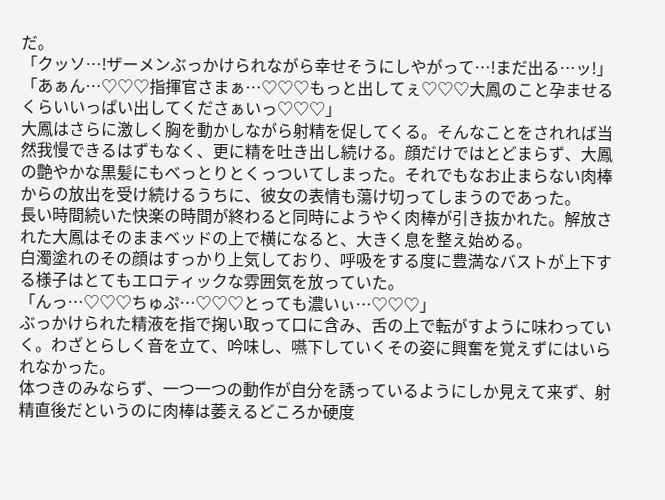だ。
「クッソ…!ザーメンぶっかけられながら幸せそうにしやがって…!まだ出る…ッ!」
「あぁん…♡♡♡指揮官さまぁ…♡♡♡もっと出してぇ♡♡♡大鳳のこと孕ませるくらいいっぱい出してくださぁいっ♡♡♡」
大鳳はさらに激しく胸を動かしながら射精を促してくる。そんなことをされれば当然我慢できるはずもなく、更に精を吐き出し続ける。顔だけではとどまらず、大鳳の艶やかな黒髪にもべっとりとくっついてしまった。それでもなお止まらない肉棒からの放出を受け続けるうちに、彼女の表情も蕩け切ってしまうのであった。
長い時間続いた快楽の時間が終わると同時にようやく肉棒が引き抜かれた。解放された大鳳はそのままベッドの上で横になると、大きく息を整え始める。
白濁塗れのその顔はすっかり上気しており、呼吸をする度に豊満なバストが上下する様子はとてもエロティックな雰囲気を放っていた。
「んっ…♡♡♡ちゅぷ…♡♡♡とっても濃いぃ…♡♡♡」
ぶっかけられた精液を指で掬い取って口に含み、舌の上で転がすように味わっていく。わざとらしく音を立て、吟味し、嚥下していくその姿に興奮を覚えずにはいられなかった。
体つきのみならず、一つ一つの動作が自分を誘っているようにしか見えて来ず、射精直後だというのに肉棒は萎えるどころか硬度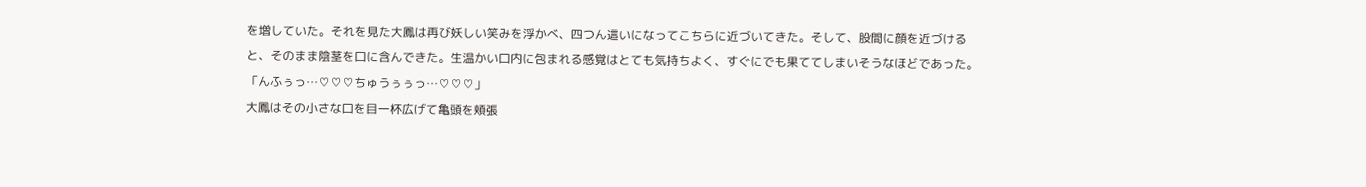を増していた。それを見た大鳳は再び妖しい笑みを浮かべ、四つん這いになってこちらに近づいてきた。そして、股間に顔を近づけると、そのまま陰茎を口に含んできた。生温かい口内に包まれる感覚はとても気持ちよく、すぐにでも果ててしまいそうなほどであった。
「んふぅっ…♡♡♡ちゅうぅぅっ…♡♡♡」
大鳳はその小さな口を目一杯広げて亀頭を頬張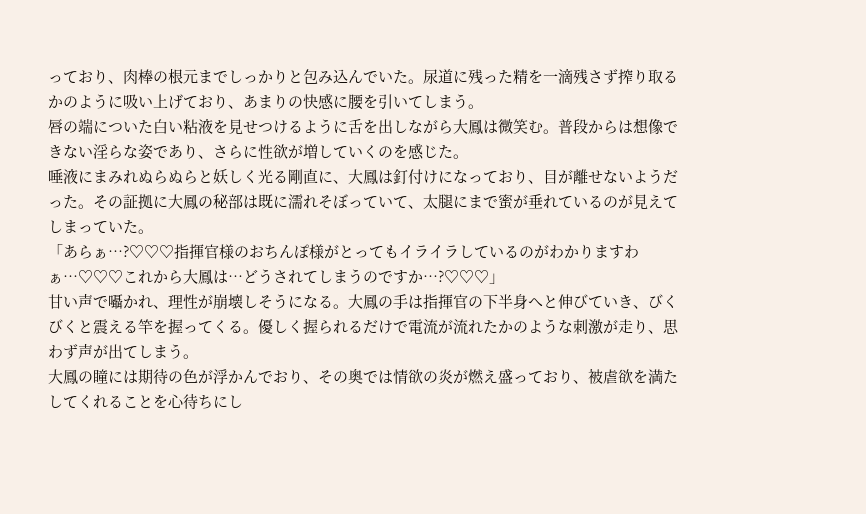っており、肉棒の根元までしっかりと包み込んでいた。尿道に残った精を一滴残さず搾り取るかのように吸い上げており、あまりの快感に腰を引いてしまう。
唇の端についた白い粘液を見せつけるように舌を出しながら大鳳は微笑む。普段からは想像できない淫らな姿であり、さらに性欲が増していくのを感じた。
唾液にまみれぬらぬらと妖しく光る剛直に、大鳳は釘付けになっており、目が離せないようだった。その証拠に大鳳の秘部は既に濡れそぼっていて、太腿にまで蜜が垂れているのが見えてしまっていた。
「あらぁ…?♡♡♡指揮官様のおちんぽ様がとってもイライラしているのがわかりますわぁ…♡♡♡これから大鳳は…どうされてしまうのですか…?♡♡♡」
甘い声で囁かれ、理性が崩壊しそうになる。大鳳の手は指揮官の下半身へと伸びていき、びくびくと震える竿を握ってくる。優しく握られるだけで電流が流れたかのような刺激が走り、思わず声が出てしまう。
大鳳の瞳には期待の色が浮かんでおり、その奥では情欲の炎が燃え盛っており、被虐欲を満たしてくれることを心待ちにし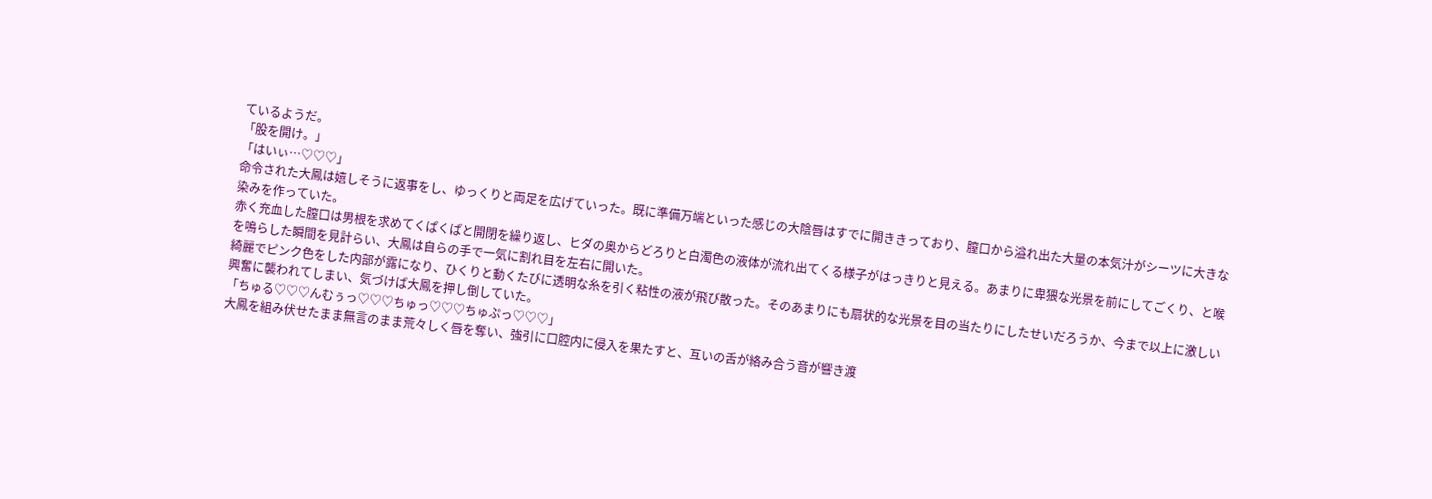ているようだ。
「股を開け。」
「はいぃ…♡♡♡」
命令された大鳳は嬉しそうに返事をし、ゆっくりと両足を広げていった。既に準備万端といった感じの大陰唇はすでに開ききっており、膣口から溢れ出た大量の本気汁がシーツに大きな染みを作っていた。
赤く充血した膣口は男根を求めてくぱくぱと開閉を繰り返し、ヒダの奥からどろりと白濁色の液体が流れ出てくる様子がはっきりと見える。あまりに卑猥な光景を前にしてごくり、と喉を鳴らした瞬間を見計らい、大鳳は自らの手で一気に割れ目を左右に開いた。
綺麗でピンク色をした内部が露になり、ひくりと動くたびに透明な糸を引く粘性の液が飛び散った。そのあまりにも扇状的な光景を目の当たりにしたせいだろうか、今まで以上に激しい興奮に襲われてしまい、気づけば大鳳を押し倒していた。
「ちゅる♡♡♡んむぅっ♡♡♡ちゅっ♡♡♡ちゅぷっ♡♡♡」
大鳳を組み伏せたまま無言のまま荒々しく唇を奪い、強引に口腔内に侵入を果たすと、互いの舌が絡み合う音が響き渡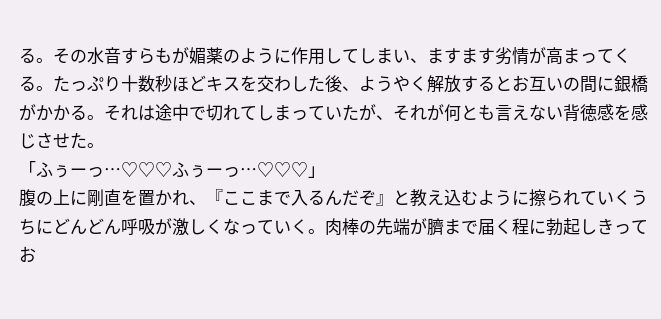る。その水音すらもが媚薬のように作用してしまい、ますます劣情が高まってくる。たっぷり十数秒ほどキスを交わした後、ようやく解放するとお互いの間に銀橋がかかる。それは途中で切れてしまっていたが、それが何とも言えない背徳感を感じさせた。
「ふぅーっ…♡♡♡ふぅーっ…♡♡♡」
腹の上に剛直を置かれ、『ここまで入るんだぞ』と教え込むように擦られていくうちにどんどん呼吸が激しくなっていく。肉棒の先端が臍まで届く程に勃起しきってお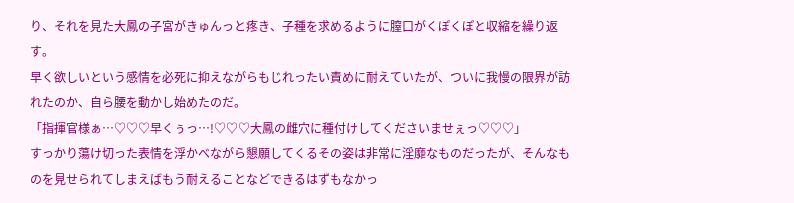り、それを見た大鳳の子宮がきゅんっと疼き、子種を求めるように膣口がくぽくぽと収縮を繰り返す。
早く欲しいという感情を必死に抑えながらもじれったい責めに耐えていたが、ついに我慢の限界が訪れたのか、自ら腰を動かし始めたのだ。
「指揮官様ぁ…♡♡♡早くぅっ…!♡♡♡大鳳の雌穴に種付けしてくださいませぇっ♡♡♡」
すっかり蕩け切った表情を浮かべながら懇願してくるその姿は非常に淫靡なものだったが、そんなものを見せられてしまえばもう耐えることなどできるはずもなかっ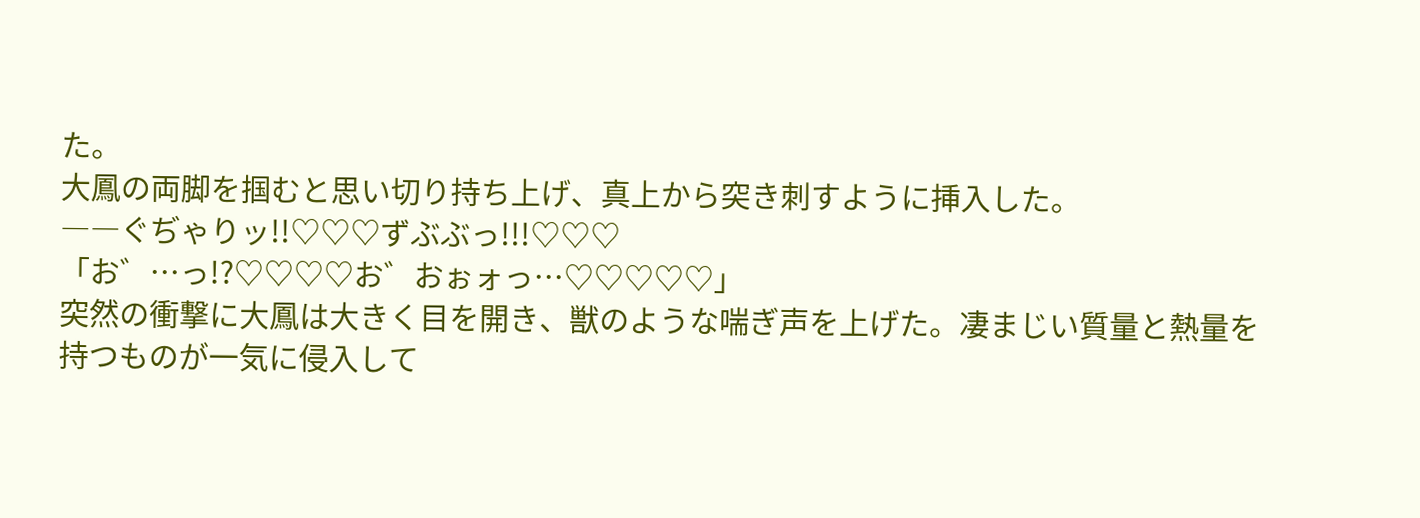た。
大鳳の両脚を掴むと思い切り持ち上げ、真上から突き刺すように挿入した。
――ぐぢゃりッ!!♡♡♡ずぶぶっ!!!♡♡♡
「お゛…っ!?♡♡♡♡お゛おぉォっ…♡♡♡♡♡」
突然の衝撃に大鳳は大きく目を開き、獣のような喘ぎ声を上げた。凄まじい質量と熱量を持つものが一気に侵入して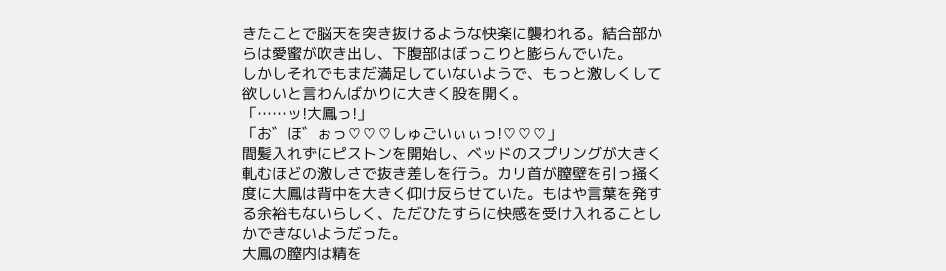きたことで脳天を突き抜けるような快楽に襲われる。結合部からは愛蜜が吹き出し、下腹部はぼっこりと膨らんでいた。
しかしそれでもまだ満足していないようで、もっと激しくして欲しいと言わんばかりに大きく股を開く。
「……ッ!大鳳っ!」
「お゛ほ゛ぉっ♡♡♡しゅごいぃぃっ!♡♡♡」
間髪入れずにピストンを開始し、ベッドのスプリングが大きく軋むほどの激しさで抜き差しを行う。カリ首が膣壁を引っ掻く度に大鳳は背中を大きく仰け反らせていた。もはや言葉を発する余裕もないらしく、ただひたすらに快感を受け入れることしかできないようだった。
大鳳の膣内は精を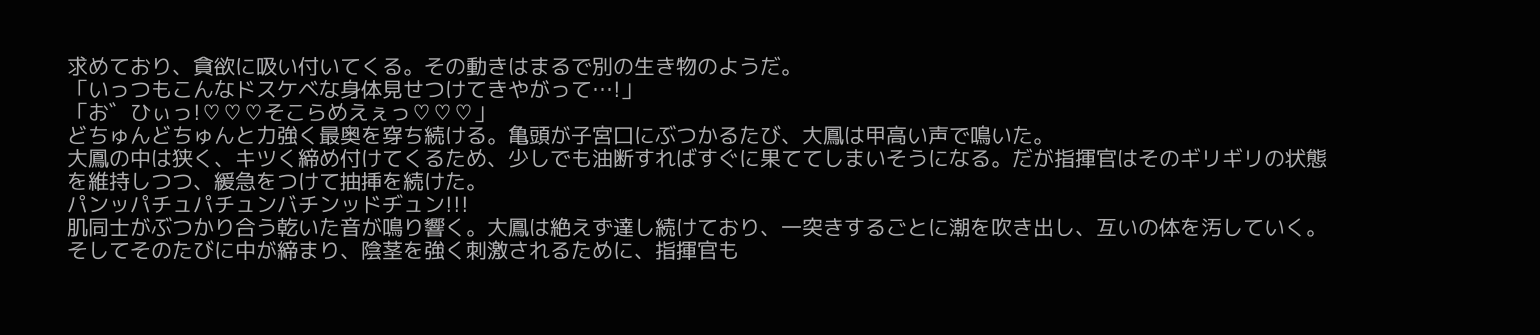求めており、貪欲に吸い付いてくる。その動きはまるで別の生き物のようだ。
「いっつもこんなドスケベな身体見せつけてきやがって…!」
「お゛ひぃっ!♡♡♡そこらめえぇっ♡♡♡」
どちゅんどちゅんと力強く最奥を穿ち続ける。亀頭が子宮口にぶつかるたび、大鳳は甲高い声で鳴いた。
大鳳の中は狭く、キツく締め付けてくるため、少しでも油断すればすぐに果ててしまいそうになる。だが指揮官はそのギリギリの状態を維持しつつ、緩急をつけて抽挿を続けた。
パンッパチュパチュンバチンッドヂュン!!!
肌同士がぶつかり合う乾いた音が鳴り響く。大鳳は絶えず達し続けており、一突きするごとに潮を吹き出し、互いの体を汚していく。そしてそのたびに中が締まり、陰茎を強く刺激されるために、指揮官も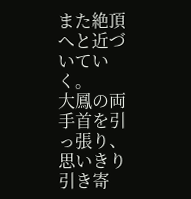また絶頂へと近づいていく。
大鳳の両手首を引っ張り、思いきり引き寄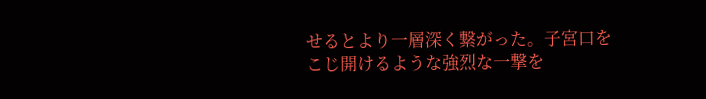せるとより一層深く繋がった。子宮口をこじ開けるような強烈な一撃を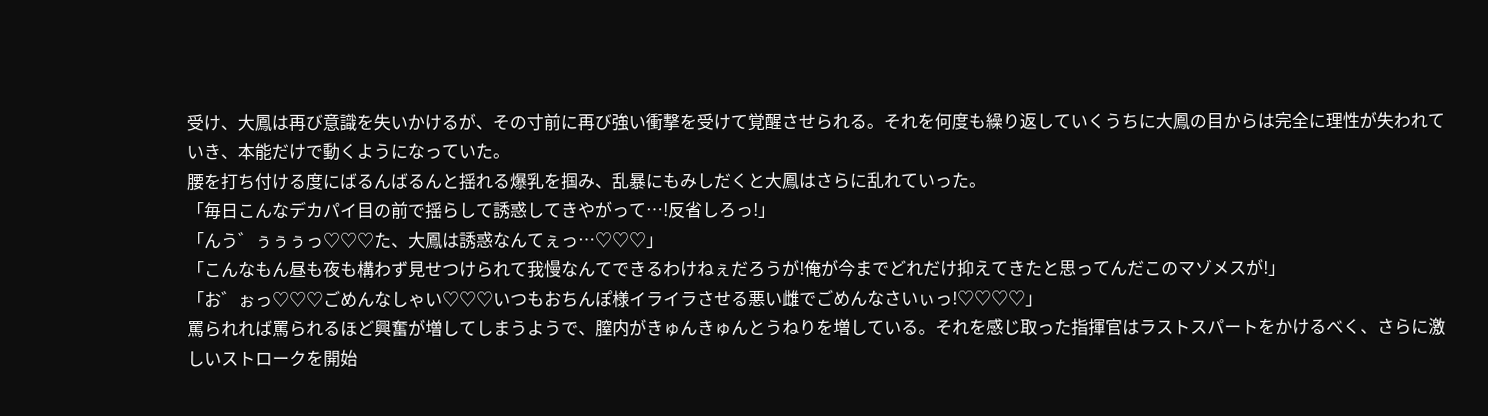受け、大鳳は再び意識を失いかけるが、その寸前に再び強い衝撃を受けて覚醒させられる。それを何度も繰り返していくうちに大鳳の目からは完全に理性が失われていき、本能だけで動くようになっていた。
腰を打ち付ける度にばるんばるんと揺れる爆乳を掴み、乱暴にもみしだくと大鳳はさらに乱れていった。
「毎日こんなデカパイ目の前で揺らして誘惑してきやがって…!反省しろっ!」
「んう゛ぅぅぅっ♡♡♡た、大鳳は誘惑なんてぇっ…♡♡♡」
「こんなもん昼も夜も構わず見せつけられて我慢なんてできるわけねぇだろうが!俺が今までどれだけ抑えてきたと思ってんだこのマゾメスが!」
「お゛ぉっ♡♡♡ごめんなしゃい♡♡♡いつもおちんぽ様イライラさせる悪い雌でごめんなさいぃっ!♡♡♡♡」
罵られれば罵られるほど興奮が増してしまうようで、膣内がきゅんきゅんとうねりを増している。それを感じ取った指揮官はラストスパートをかけるべく、さらに激しいストロークを開始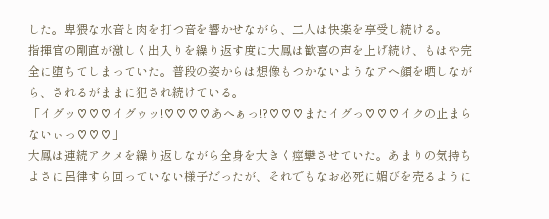した。卑猥な水音と肉を打つ音を響かせながら、二人は快楽を享受し続ける。
指揮官の剛直が激しく出入りを繰り返す度に大鳳は歓喜の声を上げ続け、もはや完全に堕ちてしまっていた。普段の姿からは想像もつかないようなアヘ顔を晒しながら、されるがままに犯され続けている。
「イグッ♡♡♡イグゥッ!♡♡♡♡あへぁっ!?♡♡♡またイグっ♡♡♡イクの止まらないぃっ♡♡♡」
大鳳は連続アクメを繰り返しながら全身を大きく痙攣させていた。あまりの気持ちよさに呂律すら回っていない様子だったが、それでもなお必死に媚びを売るように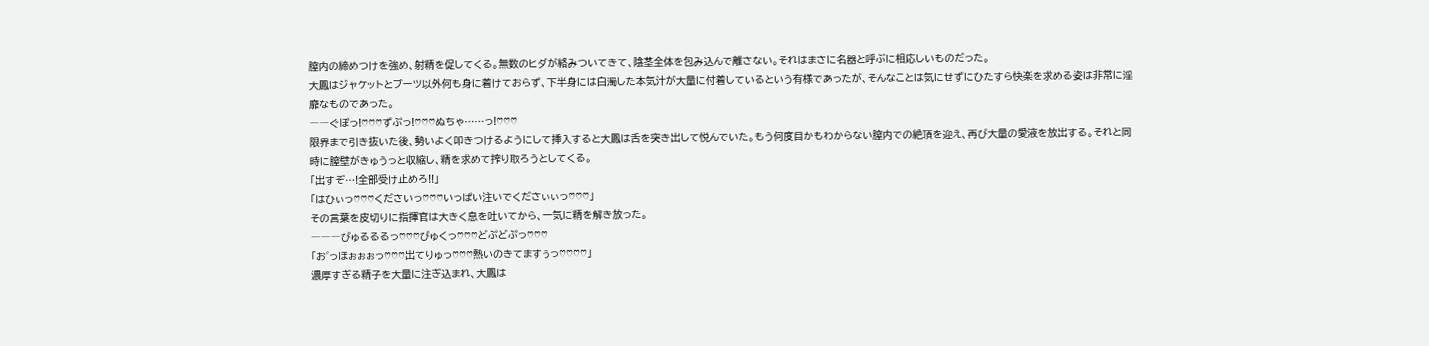膣内の締めつけを強め、射精を促してくる。無数のヒダが絡みついてきて、陰茎全体を包み込んで離さない。それはまさに名器と呼ぶに相応しいものだった。
大鳳はジャケットとブーツ以外何も身に着けておらず、下半身には白濁した本気汁が大量に付着しているという有様であったが、そんなことは気にせずにひたすら快楽を求める姿は非常に淫靡なものであった。
――ぐぽっ!♡♡♡ずぷっ!♡♡♡ぬちゃ……っ!♡♡♡
限界まで引き抜いた後、勢いよく叩きつけるようにして挿入すると大鳳は舌を突き出して悦んでいた。もう何度目かもわからない膣内での絶頂を迎え、再び大量の愛液を放出する。それと同時に膣壁がきゅうっと収縮し、精を求めて搾り取ろうとしてくる。
「出すぞ…!全部受け止めろ!!」
「はひぃっ♡♡♡くださいっ♡♡♡いっぱい注いでくださぃぃっ♡♡♡」
その言葉を皮切りに指揮官は大きく息を吐いてから、一気に精を解き放った。
―――びゅるるるっ♡♡♡びゅくっ♡♡♡どぷどぷっ♡♡♡
「お゛っほぉぉぉっ♡♡♡出てりゅっ♡♡♡熱いのきてますぅっ♡♡♡♡」
濃厚すぎる精子を大量に注ぎ込まれ、大鳳は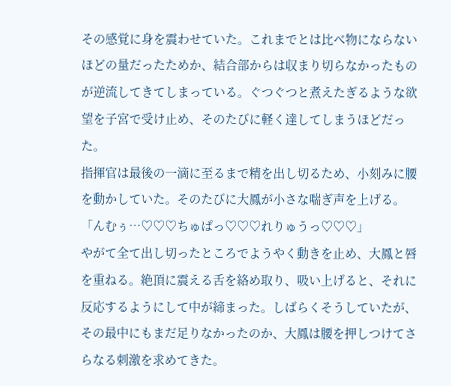その感覚に身を震わせていた。これまでとは比べ物にならないほどの量だったためか、結合部からは収まり切らなかったものが逆流してきてしまっている。ぐつぐつと煮えたぎるような欲望を子宮で受け止め、そのたびに軽く達してしまうほどだった。
指揮官は最後の一滴に至るまで精を出し切るため、小刻みに腰を動かしていた。そのたびに大鳳が小さな喘ぎ声を上げる。
「んむぅ…♡♡♡ちゅぱっ♡♡♡れりゅうっ♡♡♡」
やがて全て出し切ったところでようやく動きを止め、大鳳と唇を重ねる。絶頂に震える舌を絡め取り、吸い上げると、それに反応するようにして中が締まった。しばらくそうしていたが、その最中にもまだ足りなかったのか、大鳳は腰を押しつけてさらなる刺激を求めてきた。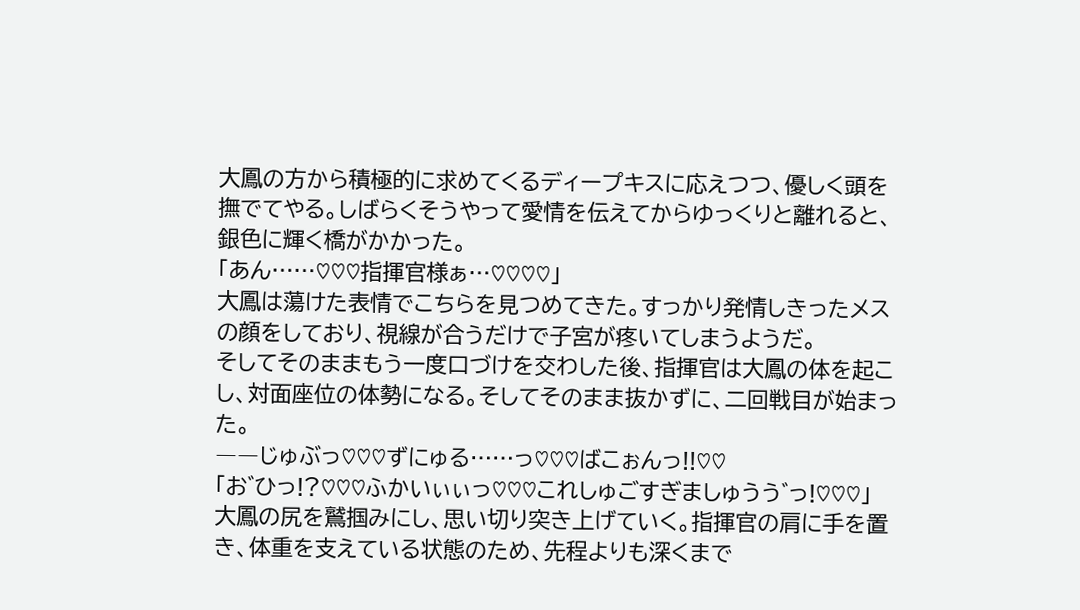大鳳の方から積極的に求めてくるディープキスに応えつつ、優しく頭を撫でてやる。しばらくそうやって愛情を伝えてからゆっくりと離れると、銀色に輝く橋がかかった。
「あん……♡♡♡指揮官様ぁ…♡♡♡♡」
大鳳は蕩けた表情でこちらを見つめてきた。すっかり発情しきったメスの顔をしており、視線が合うだけで子宮が疼いてしまうようだ。
そしてそのままもう一度口づけを交わした後、指揮官は大鳳の体を起こし、対面座位の体勢になる。そしてそのまま抜かずに、二回戦目が始まった。
――じゅぶっ♡♡♡ずにゅる……っ♡♡♡ばこぉんっ!!♡♡
「お゛ひっ!?♡♡♡ふかいぃぃっ♡♡♡これしゅごすぎましゅうう゛っ!♡♡♡」
大鳳の尻を鷲掴みにし、思い切り突き上げていく。指揮官の肩に手を置き、体重を支えている状態のため、先程よりも深くまで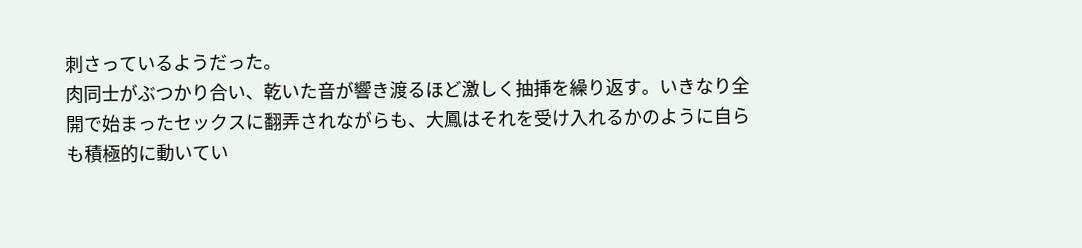刺さっているようだった。
肉同士がぶつかり合い、乾いた音が響き渡るほど激しく抽挿を繰り返す。いきなり全開で始まったセックスに翻弄されながらも、大鳳はそれを受け入れるかのように自らも積極的に動いてい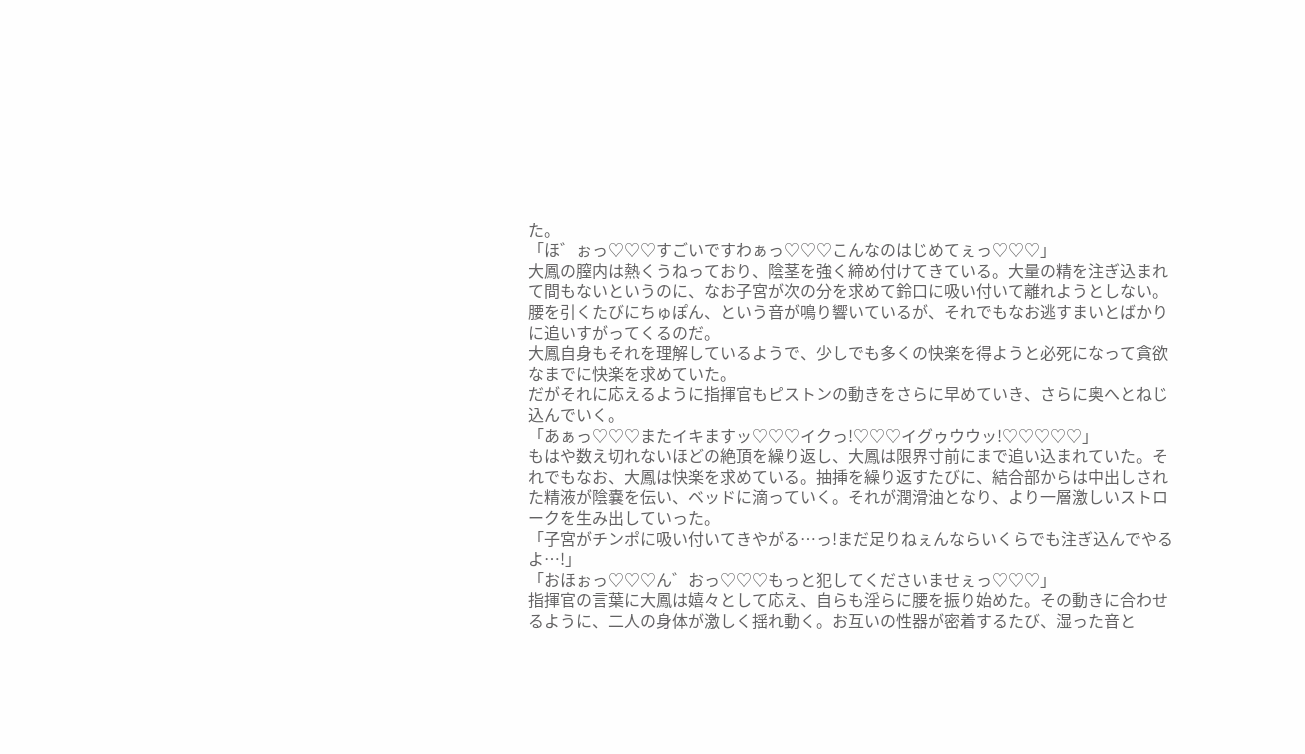た。
「ほ゛ぉっ♡♡♡すごいですわぁっ♡♡♡こんなのはじめてぇっ♡♡♡」
大鳳の膣内は熱くうねっており、陰茎を強く締め付けてきている。大量の精を注ぎ込まれて間もないというのに、なお子宮が次の分を求めて鈴口に吸い付いて離れようとしない。腰を引くたびにちゅぽん、という音が鳴り響いているが、それでもなお逃すまいとばかりに追いすがってくるのだ。
大鳳自身もそれを理解しているようで、少しでも多くの快楽を得ようと必死になって貪欲なまでに快楽を求めていた。
だがそれに応えるように指揮官もピストンの動きをさらに早めていき、さらに奥へとねじ込んでいく。
「あぁっ♡♡♡またイキますッ♡♡♡イクっ!♡♡♡イグゥウウッ!♡♡♡♡♡」
もはや数え切れないほどの絶頂を繰り返し、大鳳は限界寸前にまで追い込まれていた。それでもなお、大鳳は快楽を求めている。抽挿を繰り返すたびに、結合部からは中出しされた精液が陰嚢を伝い、ベッドに滴っていく。それが潤滑油となり、より一層激しいストロークを生み出していった。
「子宮がチンポに吸い付いてきやがる…っ!まだ足りねぇんならいくらでも注ぎ込んでやるよ…!」
「おほぉっ♡♡♡ん゛おっ♡♡♡もっと犯してくださいませぇっ♡♡♡」
指揮官の言葉に大鳳は嬉々として応え、自らも淫らに腰を振り始めた。その動きに合わせるように、二人の身体が激しく揺れ動く。お互いの性器が密着するたび、湿った音と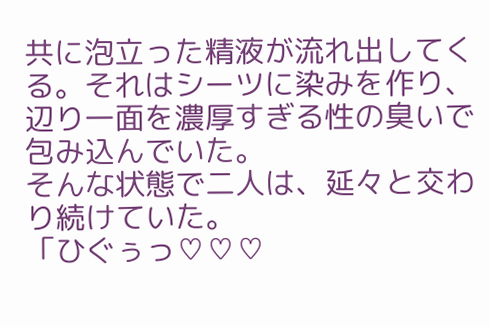共に泡立った精液が流れ出してくる。それはシーツに染みを作り、辺り一面を濃厚すぎる性の臭いで包み込んでいた。
そんな状態で二人は、延々と交わり続けていた。
「ひぐぅっ♡♡♡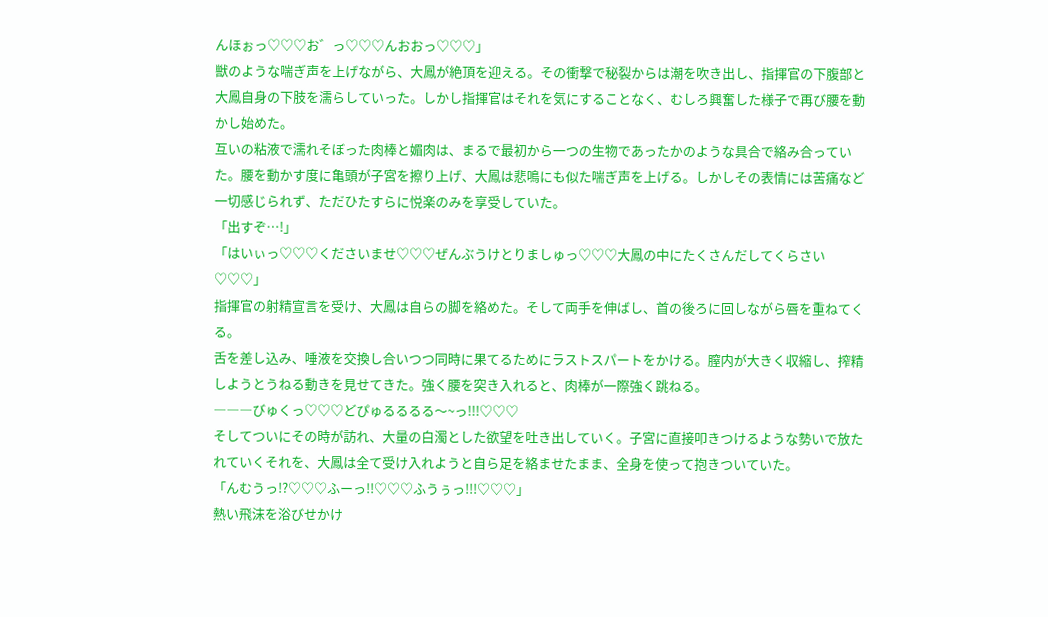んほぉっ♡♡♡お゛っ♡♡♡んおおっ♡♡♡」
獣のような喘ぎ声を上げながら、大鳳が絶頂を迎える。その衝撃で秘裂からは潮を吹き出し、指揮官の下腹部と大鳳自身の下肢を濡らしていった。しかし指揮官はそれを気にすることなく、むしろ興奮した様子で再び腰を動かし始めた。
互いの粘液で濡れそぼった肉棒と媚肉は、まるで最初から一つの生物であったかのような具合で絡み合っていた。腰を動かす度に亀頭が子宮を擦り上げ、大鳳は悲鳴にも似た喘ぎ声を上げる。しかしその表情には苦痛など一切感じられず、ただひたすらに悦楽のみを享受していた。
「出すぞ…!」
「はいぃっ♡♡♡くださいませ♡♡♡ぜんぶうけとりましゅっ♡♡♡大鳳の中にたくさんだしてくらさい♡♡♡」
指揮官の射精宣言を受け、大鳳は自らの脚を絡めた。そして両手を伸ばし、首の後ろに回しながら唇を重ねてくる。
舌を差し込み、唾液を交換し合いつつ同時に果てるためにラストスパートをかける。膣内が大きく収縮し、搾精しようとうねる動きを見せてきた。強く腰を突き入れると、肉棒が一際強く跳ねる。
―――びゅくっ♡♡♡どぴゅるるるる〜~っ!!!♡♡♡
そしてついにその時が訪れ、大量の白濁とした欲望を吐き出していく。子宮に直接叩きつけるような勢いで放たれていくそれを、大鳳は全て受け入れようと自ら足を絡ませたまま、全身を使って抱きついていた。
「んむうっ!?♡♡♡ふーっ!!♡♡♡ふうぅっ!!!♡♡♡」
熱い飛沫を浴びせかけ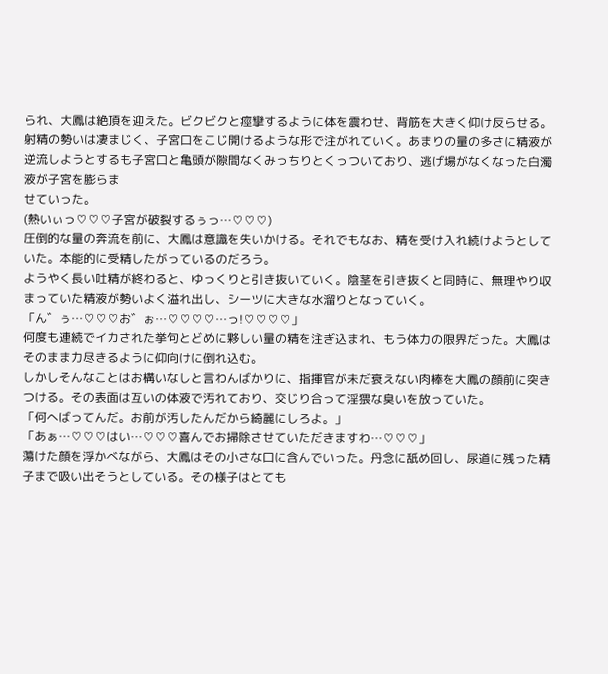られ、大鳳は絶頂を迎えた。ビクビクと痙攣するように体を震わせ、背筋を大きく仰け反らせる。
射精の勢いは凄まじく、子宮口をこじ開けるような形で注がれていく。あまりの量の多さに精液が逆流しようとするも子宮口と亀頭が隙間なくみっちりとくっついており、逃げ場がなくなった白濁液が子宮を膨らま
せていった。
(熱いぃっ♡♡♡子宮が破裂するぅっ…♡♡♡)
圧倒的な量の奔流を前に、大鳳は意識を失いかける。それでもなお、精を受け入れ続けようとしていた。本能的に受精したがっているのだろう。
ようやく長い吐精が終わると、ゆっくりと引き抜いていく。陰茎を引き抜くと同時に、無理やり収まっていた精液が勢いよく溢れ出し、シーツに大きな水溜りとなっていく。
「ん゛ぅ…♡♡♡お゛ぉ…♡♡♡♡…っ!♡♡♡♡」
何度も連続でイカされた挙句とどめに夥しい量の精を注ぎ込まれ、もう体力の限界だった。大鳳はそのまま力尽きるように仰向けに倒れ込む。
しかしそんなことはお構いなしと言わんばかりに、指揮官が未だ衰えない肉棒を大鳳の顔前に突きつける。その表面は互いの体液で汚れており、交じり合って淫猥な臭いを放っていた。
「何へばってんだ。お前が汚したんだから綺麗にしろよ。」
「あぁ…♡♡♡はい…♡♡♡喜んでお掃除させていただきますわ…♡♡♡」
蕩けた顔を浮かべながら、大鳳はその小さな口に含んでいった。丹念に舐め回し、尿道に残った精子まで吸い出そうとしている。その様子はとても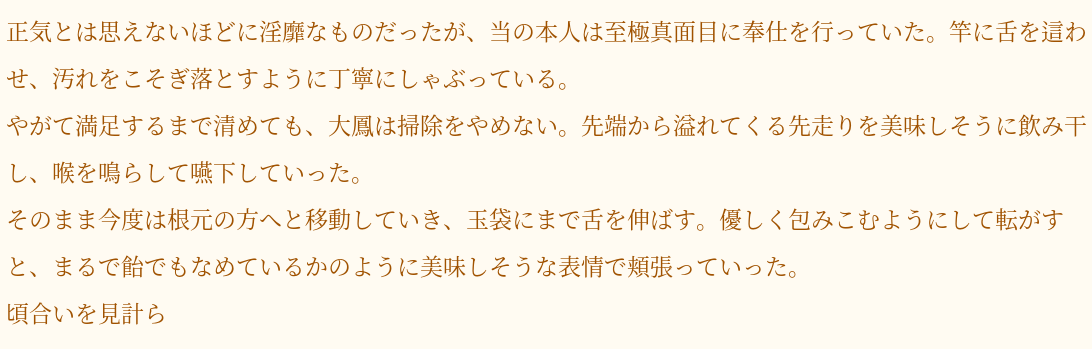正気とは思えないほどに淫靡なものだったが、当の本人は至極真面目に奉仕を行っていた。竿に舌を這わせ、汚れをこそぎ落とすように丁寧にしゃぶっている。
やがて満足するまで清めても、大鳳は掃除をやめない。先端から溢れてくる先走りを美味しそうに飲み干し、喉を鳴らして嚥下していった。
そのまま今度は根元の方へと移動していき、玉袋にまで舌を伸ばす。優しく包みこむようにして転がすと、まるで飴でもなめているかのように美味しそうな表情で頬張っていった。
頃合いを見計ら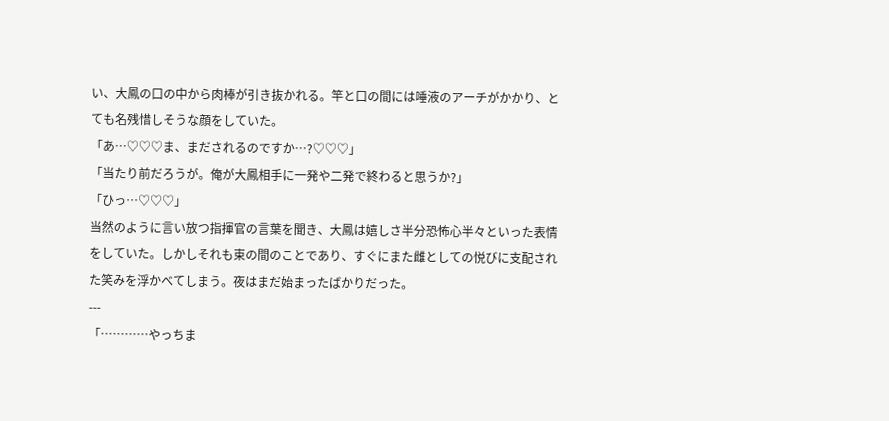い、大鳳の口の中から肉棒が引き抜かれる。竿と口の間には唾液のアーチがかかり、とても名残惜しそうな顔をしていた。
「あ…♡♡♡ま、まだされるのですか…?♡♡♡」
「当たり前だろうが。俺が大鳳相手に一発や二発で終わると思うか?」
「ひっ…♡♡♡」
当然のように言い放つ指揮官の言葉を聞き、大鳳は嬉しさ半分恐怖心半々といった表情をしていた。しかしそれも束の間のことであり、すぐにまた雌としての悦びに支配された笑みを浮かべてしまう。夜はまだ始まったばかりだった。
---
「…………やっちま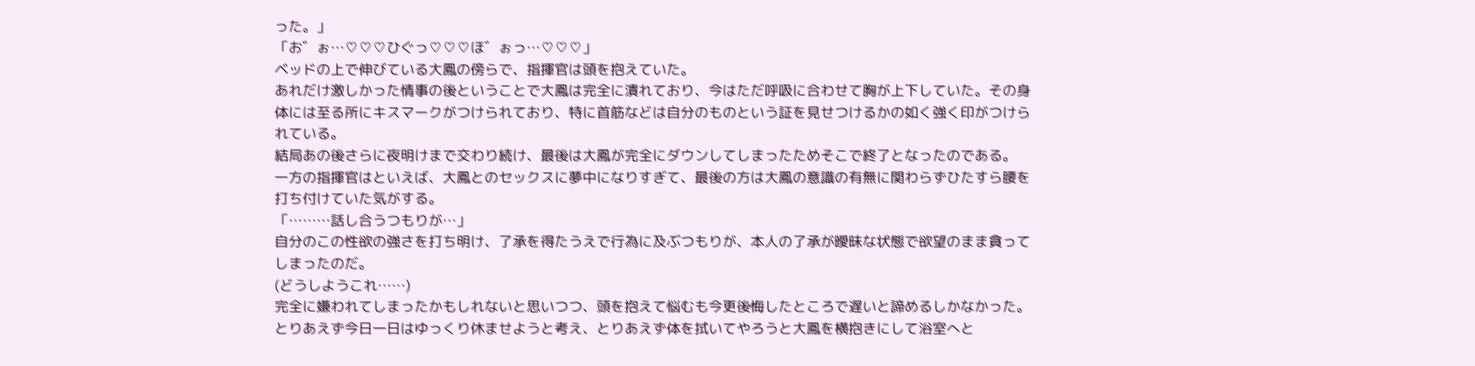った。」
「お゛ぉ…♡♡♡ひぐっ♡♡♡ほ゛ぉっ…♡♡♡」
ベッドの上で伸びている大鳳の傍らで、指揮官は頭を抱えていた。
あれだけ激しかった情事の後ということで大鳳は完全に潰れており、今はただ呼吸に合わせて胸が上下していた。その身体には至る所にキスマークがつけられており、特に首筋などは自分のものという証を見せつけるかの如く強く印がつけられている。
結局あの後さらに夜明けまで交わり続け、最後は大鳳が完全にダウンしてしまったためそこで終了となったのである。
一方の指揮官はといえば、大鳳とのセックスに夢中になりすぎて、最後の方は大鳳の意識の有無に関わらずひたすら腰を打ち付けていた気がする。
「………話し合うつもりが…」
自分のこの性欲の強さを打ち明け、了承を得たうえで行為に及ぶつもりが、本人の了承が曖昧な状態で欲望のまま貪ってしまったのだ。
(どうしようこれ……)
完全に嫌われてしまったかもしれないと思いつつ、頭を抱えて悩むも今更後悔したところで遅いと諦めるしかなかった。
とりあえず今日一日はゆっくり休ませようと考え、とりあえず体を拭いてやろうと大鳳を横抱きにして浴室へと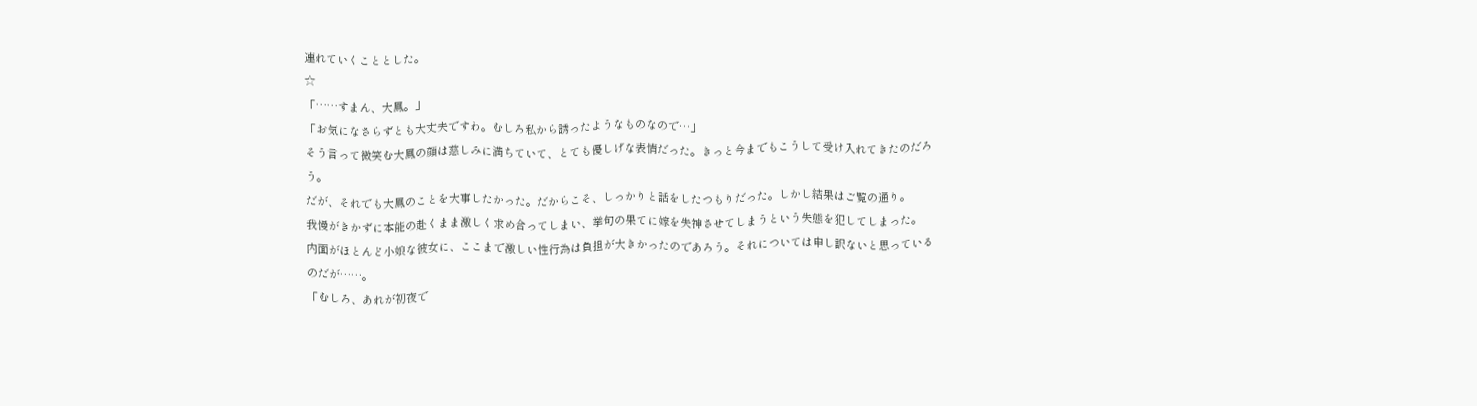連れていくこととした。
☆
「……すまん、大鳳。」
「お気になさらずとも大丈夫ですわ。むしろ私から誘ったようなものなので…」
そう言って微笑む大鳳の顔は慈しみに満ちていて、とても優しげな表情だった。きっと今までもこうして受け入れてきたのだろう。
だが、それでも大鳳のことを大事したかった。だからこそ、しっかりと話をしたつもりだった。しかし結果はご覧の通り。
我慢がきかずに本能の赴くまま激しく求め合ってしまい、挙句の果てに嫁を失神させてしまうという失態を犯してしまった。
内面がほとんど小娘な彼女に、ここまで激しい性行為は負担が大きかったのであろう。それについては申し訳ないと思っているのだが……。
「むしろ、あれが初夜で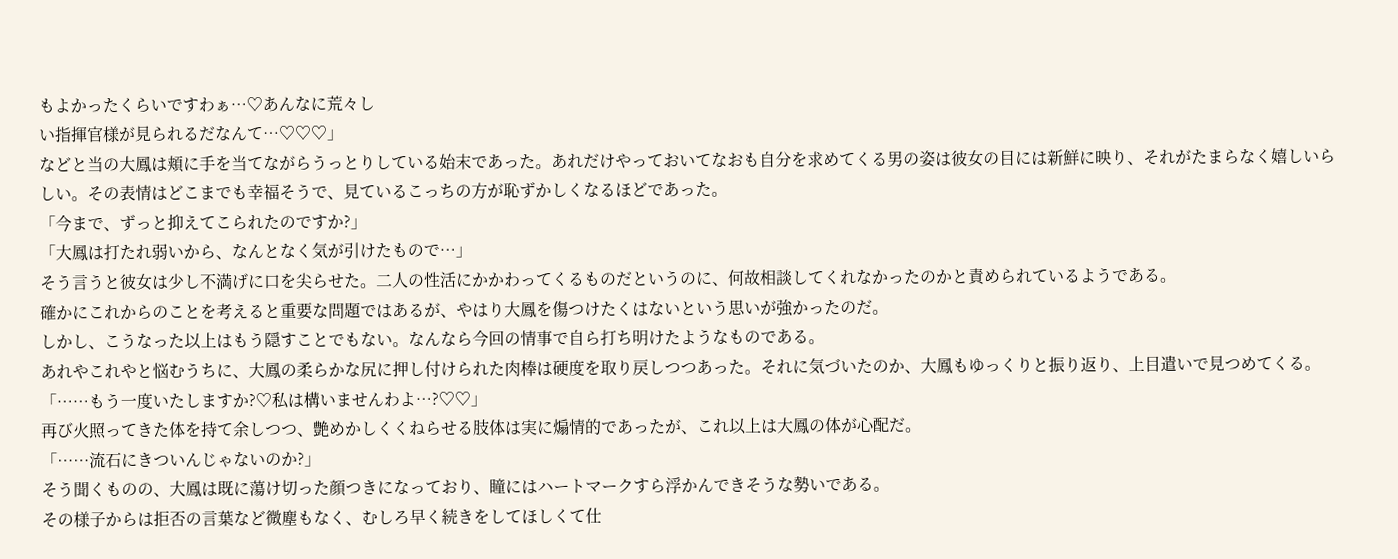もよかったくらいですわぁ…♡あんなに荒々し
い指揮官様が見られるだなんて…♡♡♡」
などと当の大鳳は頬に手を当てながらうっとりしている始末であった。あれだけやっておいてなおも自分を求めてくる男の姿は彼女の目には新鮮に映り、それがたまらなく嬉しいらしい。その表情はどこまでも幸福そうで、見ているこっちの方が恥ずかしくなるほどであった。
「今まで、ずっと抑えてこられたのですか?」
「大鳳は打たれ弱いから、なんとなく気が引けたもので…」
そう言うと彼女は少し不満げに口を尖らせた。二人の性活にかかわってくるものだというのに、何故相談してくれなかったのかと責められているようである。
確かにこれからのことを考えると重要な問題ではあるが、やはり大鳳を傷つけたくはないという思いが強かったのだ。
しかし、こうなった以上はもう隠すことでもない。なんなら今回の情事で自ら打ち明けたようなものである。
あれやこれやと悩むうちに、大鳳の柔らかな尻に押し付けられた肉棒は硬度を取り戻しつつあった。それに気づいたのか、大鳳もゆっくりと振り返り、上目遣いで見つめてくる。
「……もう一度いたしますか?♡私は構いませんわよ…?♡♡」
再び火照ってきた体を持て余しつつ、艶めかしくくねらせる肢体は実に煽情的であったが、これ以上は大鳳の体が心配だ。
「……流石にきついんじゃないのか?」
そう聞くものの、大鳳は既に蕩け切った顔つきになっており、瞳にはハートマークすら浮かんできそうな勢いである。
その様子からは拒否の言葉など微塵もなく、むしろ早く続きをしてほしくて仕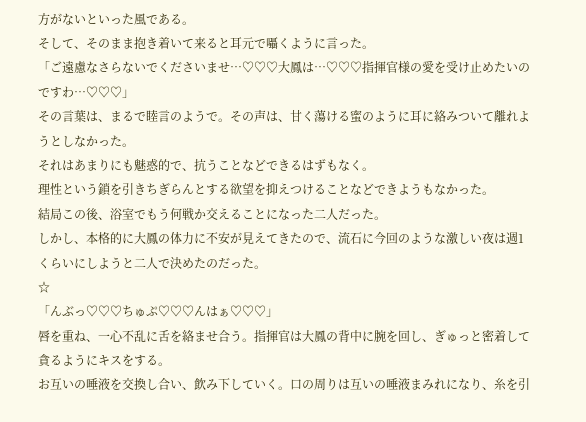方がないといった風である。
そして、そのまま抱き着いて来ると耳元で囁くように言った。
「ご遠慮なさらないでくださいませ…♡♡♡大鳳は…♡♡♡指揮官様の愛を受け止めたいのですわ…♡♡♡」
その言葉は、まるで睦言のようで。その声は、甘く蕩ける蜜のように耳に絡みついて離れようとしなかった。
それはあまりにも魅惑的で、抗うことなどできるはずもなく。
理性という鎖を引きちぎらんとする欲望を抑えつけることなどできようもなかった。
結局この後、浴室でもう何戦か交えることになった二人だった。
しかし、本格的に大鳳の体力に不安が見えてきたので、流石に今回のような激しい夜は週1くらいにしようと二人で決めたのだった。
☆
「んぶっ♡♡♡ちゅぷ♡♡♡んはぁ♡♡♡」
唇を重ね、一心不乱に舌を絡ませ合う。指揮官は大鳳の背中に腕を回し、ぎゅっと密着して貪るようにキスをする。
お互いの唾液を交換し合い、飲み下していく。口の周りは互いの唾液まみれになり、糸を引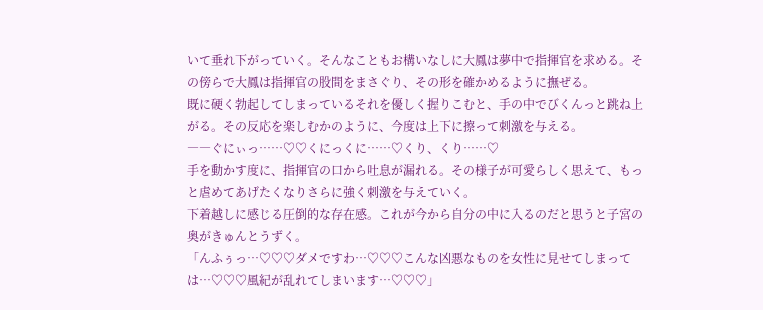いて垂れ下がっていく。そんなこともお構いなしに大鳳は夢中で指揮官を求める。その傍らで大鳳は指揮官の股間をまさぐり、その形を確かめるように撫ぜる。
既に硬く勃起してしまっているそれを優しく握りこむと、手の中でびくんっと跳ね上がる。その反応を楽しむかのように、今度は上下に擦って刺激を与える。
――ぐにぃっ……♡♡くにっくに……♡くり、くり……♡
手を動かす度に、指揮官の口から吐息が漏れる。その様子が可愛らしく思えて、もっと虐めてあげたくなりさらに強く刺激を与えていく。
下着越しに感じる圧倒的な存在感。これが今から自分の中に入るのだと思うと子宮の奥がきゅんとうずく。
「んふぅっ…♡♡♡ダメですわ…♡♡♡こんな凶悪なものを女性に見せてしまっては…♡♡♡風紀が乱れてしまいます…♡♡♡」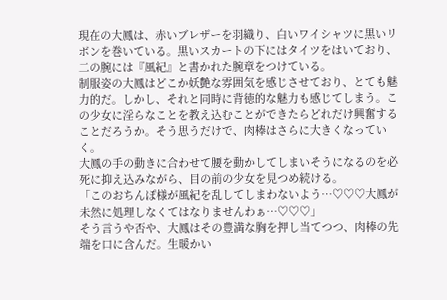現在の大鳳は、赤いブレザーを羽織り、白いワイシャツに黒いリボンを巻いている。黒いスカートの下にはタイツをはいており、二の腕には『風紀』と書かれた腕章をつけている。
制服姿の大鳳はどこか妖艶な雰囲気を感じさせており、とても魅力的だ。しかし、それと同時に背徳的な魅力も感じてしまう。この少女に淫らなことを教え込むことができたらどれだけ興奮することだろうか。そう思うだけで、肉棒はさらに大きくなっていく。
大鳳の手の動きに合わせて腰を動かしてしまいそうになるのを必死に抑え込みながら、目の前の少女を見つめ続ける。
「このおちんぽ様が風紀を乱してしまわないよう…♡♡♡大鳳が未然に処理しなくてはなりませんわぁ…♡♡♡」
そう言うや否や、大鳳はその豊満な胸を押し当てつつ、肉棒の先端を口に含んだ。生暖かい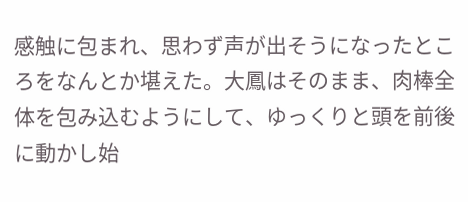感触に包まれ、思わず声が出そうになったところをなんとか堪えた。大鳳はそのまま、肉棒全体を包み込むようにして、ゆっくりと頭を前後に動かし始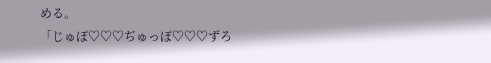める。
「じゅぽ♡♡♡ぢゅっぽ♡♡♡ずろ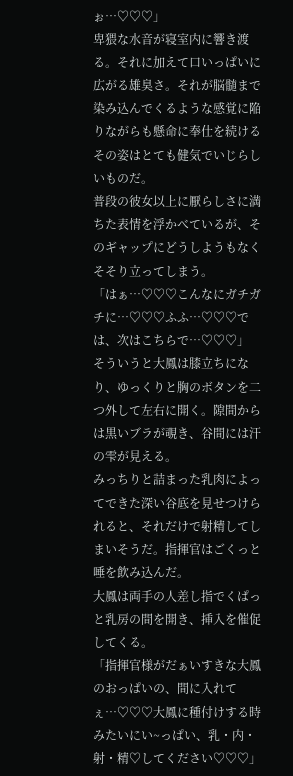ぉ…♡♡♡」
卑猥な水音が寝室内に響き渡る。それに加えて口いっぱいに広がる雄臭さ。それが脳髄まで染み込んでくるような感覚に陥りながらも懸命に奉仕を続けるその姿はとても健気でいじらしいものだ。
普段の彼女以上に厭らしさに満ちた表情を浮かべているが、そのギャップにどうしようもなくそそり立ってしまう。
「はぁ…♡♡♡こんなにガチガチに…♡♡♡ふふ…♡♡♡では、次はこちらで…♡♡♡」
そういうと大鳳は膝立ちになり、ゆっくりと胸のボタンを二つ外して左右に開く。隙間からは黒いブラが覗き、谷間には汗の雫が見える。
みっちりと詰まった乳肉によってできた深い谷底を見せつけられると、それだけで射精してしまいそうだ。指揮官はごくっと唾を飲み込んだ。
大鳳は両手の人差し指でくぱっと乳房の間を開き、挿入を催促してくる。
「指揮官様がだぁいすきな大鳳のおっぱいの、間に入れてぇ…♡♡♡大鳳に種付けする時みたいにい~っぱい、乳・内・射・精♡してください♡♡♡」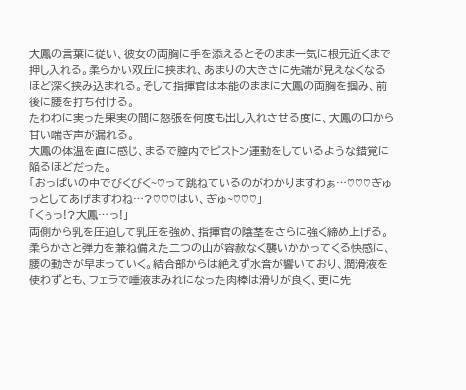大鳳の言葉に従い、彼女の両胸に手を添えるとそのまま一気に根元近くまで押し入れる。柔らかい双丘に挟まれ、あまりの大きさに先端が見えなくなるほど深く挟み込まれる。そして指揮官は本能のままに大鳳の両胸を掴み、前後に腰を打ち付ける。
たわわに実った果実の間に怒張を何度も出し入れさせる度に、大鳳の口から甘い喘ぎ声が漏れる。
大鳳の体温を直に感じ、まるで膣内でピストン運動をしているような錯覚に陥るほどだった。
「おっぱいの中でびくびく~♡って跳ねているのがわかりますわぁ…♡♡♡ぎゅっとしてあげますわね…?♡♡♡はい、ぎゅ~♡♡♡」
「くぅっ!?大鳳…っ!」
両側から乳を圧迫して乳圧を強め、指揮官の陰茎をさらに強く締め上げる。
柔らかさと弾力を兼ね備えた二つの山が容赦なく襲いかかってくる快感に、腰の動きが早まっていく。結合部からは絶えず水音が響いており、潤滑液を使わずとも、フェラで唾液まみれになった肉棒は滑りが良く、更に先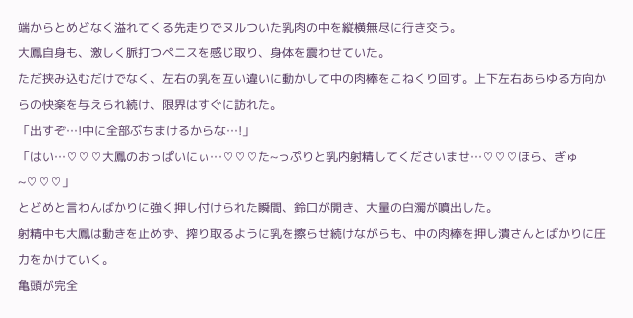端からとめどなく溢れてくる先走りでヌルついた乳肉の中を縦横無尽に行き交う。
大鳳自身も、激しく脈打つペニスを感じ取り、身体を震わせていた。
ただ挟み込むだけでなく、左右の乳を互い違いに動かして中の肉棒をこねくり回す。上下左右あらゆる方向からの快楽を与えられ続け、限界はすぐに訪れた。
「出すぞ…!中に全部ぶちまけるからな…!」
「はい…♡♡♡大鳳のおっぱいにぃ…♡♡♡た~っぷりと乳内射精してくださいませ…♡♡♡ほら、ぎゅ~♡♡♡」
とどめと言わんばかりに強く押し付けられた瞬間、鈴口が開き、大量の白濁が噴出した。
射精中も大鳳は動きを止めず、搾り取るように乳を擦らせ続けながらも、中の肉棒を押し潰さんとばかりに圧力をかけていく。
亀頭が完全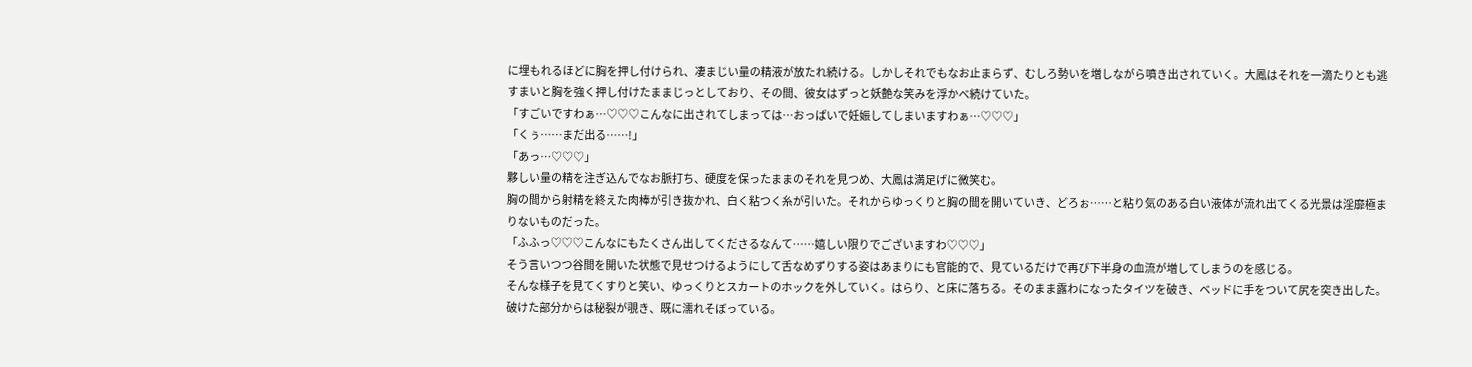に埋もれるほどに胸を押し付けられ、凄まじい量の精液が放たれ続ける。しかしそれでもなお止まらず、むしろ勢いを増しながら噴き出されていく。大鳳はそれを一滴たりとも逃すまいと胸を強く押し付けたままじっとしており、その間、彼女はずっと妖艶な笑みを浮かべ続けていた。
「すごいですわぁ…♡♡♡こんなに出されてしまっては…おっぱいで妊娠してしまいますわぁ…♡♡♡」
「くぅ……まだ出る……!」
「あっ…♡♡♡」
夥しい量の精を注ぎ込んでなお脈打ち、硬度を保ったままのそれを見つめ、大鳳は満足げに微笑む。
胸の間から射精を終えた肉棒が引き抜かれ、白く粘つく糸が引いた。それからゆっくりと胸の間を開いていき、どろぉ……と粘り気のある白い液体が流れ出てくる光景は淫靡極まりないものだった。
「ふふっ♡♡♡こんなにもたくさん出してくださるなんて……嬉しい限りでございますわ♡♡♡」
そう言いつつ谷間を開いた状態で見せつけるようにして舌なめずりする姿はあまりにも官能的で、見ているだけで再び下半身の血流が増してしまうのを感じる。
そんな様子を見てくすりと笑い、ゆっくりとスカートのホックを外していく。はらり、と床に落ちる。そのまま露わになったタイツを破き、ベッドに手をついて尻を突き出した。破けた部分からは秘裂が覗き、既に濡れそぼっている。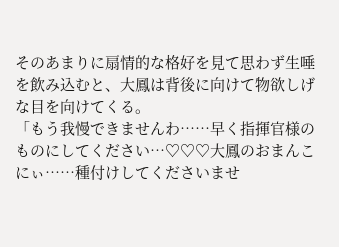そのあまりに扇情的な格好を見て思わず生唾を飲み込むと、大鳳は背後に向けて物欲しげな目を向けてくる。
「もう我慢できませんわ……早く指揮官様のものにしてください…♡♡♡大鳳のおまんこにぃ……種付けしてくださいませ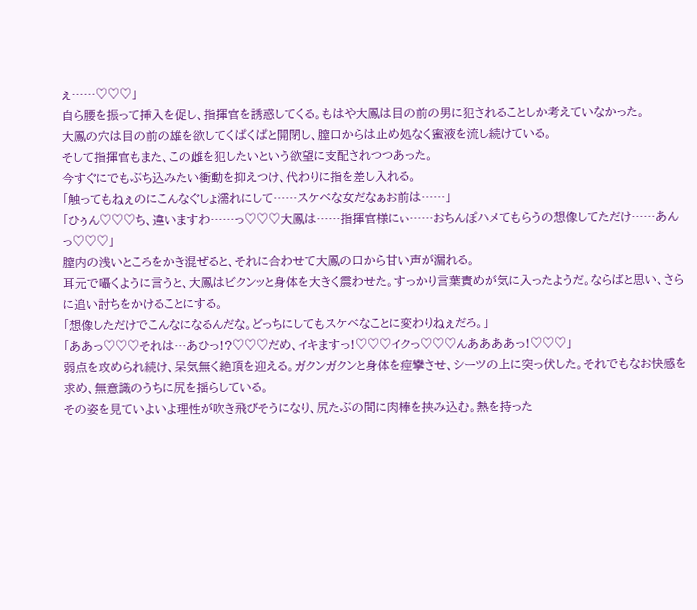ぇ……♡♡♡」
自ら腰を振って挿入を促し、指揮官を誘惑してくる。もはや大鳳は目の前の男に犯されることしか考えていなかった。
大鳳の穴は目の前の雄を欲してくぱくぱと開閉し、膣口からは止め処なく蜜液を流し続けている。
そして指揮官もまた、この雌を犯したいという欲望に支配されつつあった。
今すぐにでもぶち込みたい衝動を抑えつけ、代わりに指を差し入れる。
「触ってもねぇのにこんなぐしょ濡れにして……スケベな女だなぁお前は……」
「ひぅん♡♡♡ち、違いますわ……っ♡♡♡大鳳は……指揮官様にぃ……おちんぽハメてもらうの想像してただけ……あんっ♡♡♡」
膣内の浅いところをかき混ぜると、それに合わせて大鳳の口から甘い声が漏れる。
耳元で囁くように言うと、大鳳はビクンッと身体を大きく震わせた。すっかり言葉責めが気に入ったようだ。ならばと思い、さらに追い討ちをかけることにする。
「想像しただけでこんなになるんだな。どっちにしてもスケベなことに変わりねぇだろ。」
「ああっ♡♡♡それは…あひっ!?♡♡♡だめ、イキますっ!♡♡♡イクっ♡♡♡んああああっ!♡♡♡」
弱点を攻められ続け、呆気無く絶頂を迎える。ガクンガクンと身体を痙攣させ、シーツの上に突っ伏した。それでもなお快感を求め、無意識のうちに尻を揺らしている。
その姿を見ていよいよ理性が吹き飛びそうになり、尻たぶの間に肉棒を挟み込む。熱を持った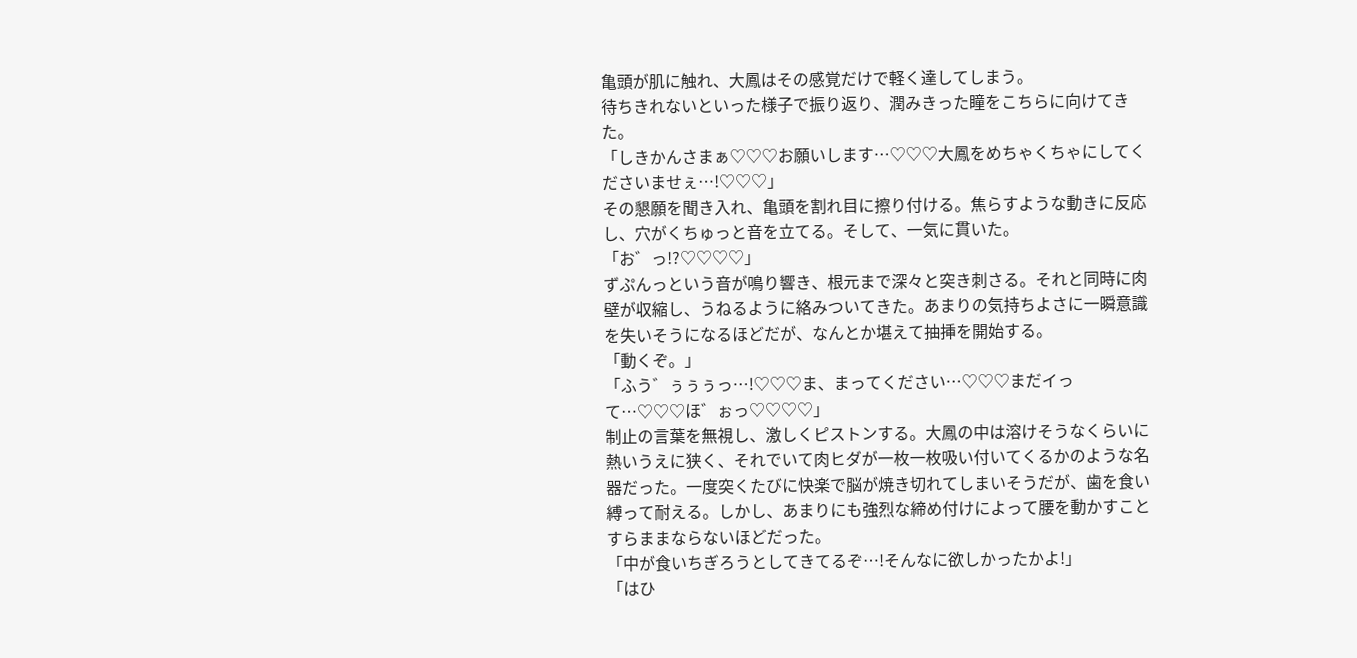亀頭が肌に触れ、大鳳はその感覚だけで軽く達してしまう。
待ちきれないといった様子で振り返り、潤みきった瞳をこちらに向けてきた。
「しきかんさまぁ♡♡♡お願いします…♡♡♡大鳳をめちゃくちゃにしてくださいませぇ…!♡♡♡」
その懇願を聞き入れ、亀頭を割れ目に擦り付ける。焦らすような動きに反応し、穴がくちゅっと音を立てる。そして、一気に貫いた。
「お゛っ!?♡♡♡♡」
ずぷんっという音が鳴り響き、根元まで深々と突き刺さる。それと同時に肉壁が収縮し、うねるように絡みついてきた。あまりの気持ちよさに一瞬意識を失いそうになるほどだが、なんとか堪えて抽挿を開始する。
「動くぞ。」
「ふう゛ぅぅぅっ…!♡♡♡ま、まってください…♡♡♡まだイって…♡♡♡ほ゛ぉっ♡♡♡♡」
制止の言葉を無視し、激しくピストンする。大鳳の中は溶けそうなくらいに熱いうえに狭く、それでいて肉ヒダが一枚一枚吸い付いてくるかのような名器だった。一度突くたびに快楽で脳が焼き切れてしまいそうだが、歯を食い縛って耐える。しかし、あまりにも強烈な締め付けによって腰を動かすことすらままならないほどだった。
「中が食いちぎろうとしてきてるぞ…!そんなに欲しかったかよ!」
「はひ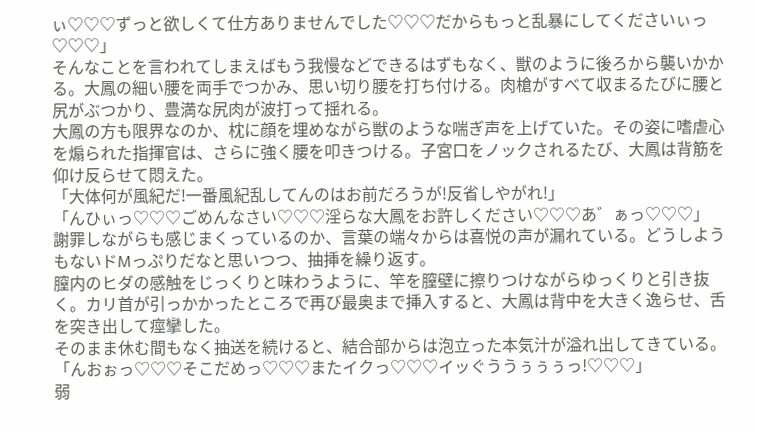ぃ♡♡♡ずっと欲しくて仕方ありませんでした♡♡♡だからもっと乱暴にしてくださいぃっ♡♡♡」
そんなことを言われてしまえばもう我慢などできるはずもなく、獣のように後ろから襲いかかる。大鳳の細い腰を両手でつかみ、思い切り腰を打ち付ける。肉槍がすべて収まるたびに腰と尻がぶつかり、豊満な尻肉が波打って揺れる。
大鳳の方も限界なのか、枕に顔を埋めながら獣のような喘ぎ声を上げていた。その姿に嗜虐心を煽られた指揮官は、さらに強く腰を叩きつける。子宮口をノックされるたび、大鳳は背筋を仰け反らせて悶えた。
「大体何が風紀だ!一番風紀乱してんのはお前だろうが!反省しやがれ!」
「んひぃっ♡♡♡ごめんなさい♡♡♡淫らな大鳳をお許しください♡♡♡あ゛ぁっ♡♡♡」
謝罪しながらも感じまくっているのか、言葉の端々からは喜悦の声が漏れている。どうしようもないドMっぷりだなと思いつつ、抽挿を繰り返す。
膣内のヒダの感触をじっくりと味わうように、竿を膣壁に擦りつけながらゆっくりと引き抜く。カリ首が引っかかったところで再び最奥まで挿入すると、大鳳は背中を大きく逸らせ、舌を突き出して痙攣した。
そのまま休む間もなく抽送を続けると、結合部からは泡立った本気汁が溢れ出してきている。
「んおぉっ♡♡♡そこだめっ♡♡♡またイクっ♡♡♡イッぐううぅぅぅっ!♡♡♡」
弱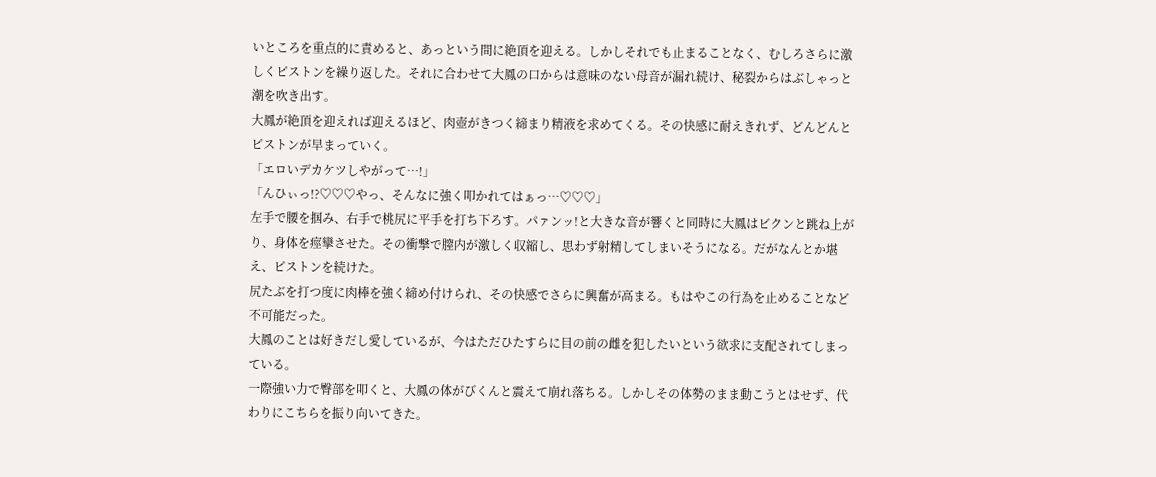いところを重点的に責めると、あっという間に絶頂を迎える。しかしそれでも止まることなく、むしろさらに激しくピストンを繰り返した。それに合わせて大鳳の口からは意味のない母音が漏れ続け、秘裂からはぶしゃっと潮を吹き出す。
大鳳が絶頂を迎えれば迎えるほど、肉壺がきつく締まり精液を求めてくる。その快感に耐えきれず、どんどんとピストンが早まっていく。
「エロいデカケツしやがって…!」
「んひぃっ!?♡♡♡やっ、そんなに強く叩かれてはぁっ…♡♡♡」
左手で腰を掴み、右手で桃尻に平手を打ち下ろす。パァンッ!と大きな音が響くと同時に大鳳はビクンと跳ね上がり、身体を痙攣させた。その衝撃で膣内が激しく収縮し、思わず射精してしまいそうになる。だがなんとか堪え、ピストンを続けた。
尻たぶを打つ度に肉棒を強く締め付けられ、その快感でさらに興奮が高まる。もはやこの行為を止めることなど不可能だった。
大鳳のことは好きだし愛しているが、今はただひたすらに目の前の雌を犯したいという欲求に支配されてしまっている。
一際強い力で臀部を叩くと、大鳳の体がびくんと震えて崩れ落ちる。しかしその体勢のまま動こうとはせず、代わりにこちらを振り向いてきた。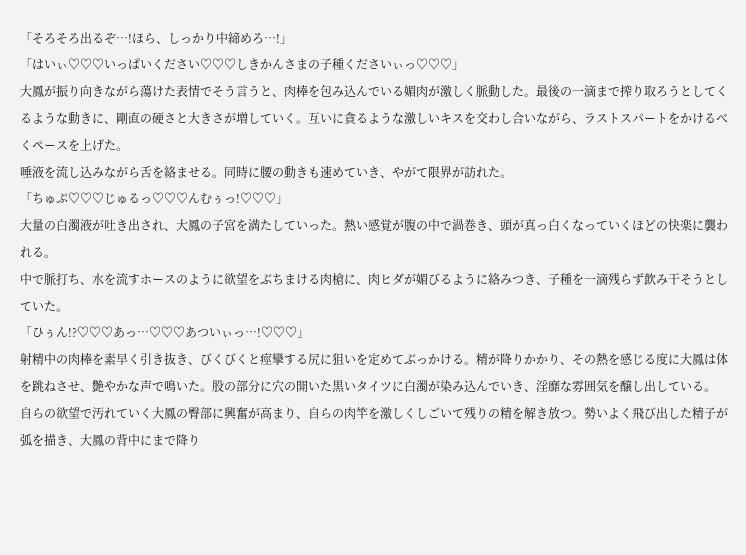「そろそろ出るぞ…!ほら、しっかり中締めろ…!」
「はいぃ♡♡♡いっぱいください♡♡♡しきかんさまの子種くださいぃっ♡♡♡」
大鳳が振り向きながら蕩けた表情でそう言うと、肉棒を包み込んでいる媚肉が激しく脈動した。最後の一滴まで搾り取ろうとしてくるような動きに、剛直の硬さと大きさが増していく。互いに貪るような激しいキスを交わし合いながら、ラストスパートをかけるべくペースを上げた。
唾液を流し込みながら舌を絡ませる。同時に腰の動きも速めていき、やがて限界が訪れた。
「ちゅぷ♡♡♡じゅるっ♡♡♡んむぅっ!♡♡♡」
大量の白濁液が吐き出され、大鳳の子宮を満たしていった。熱い感覚が腹の中で渦巻き、頭が真っ白くなっていくほどの快楽に襲われる。
中で脈打ち、水を流すホースのように欲望をぶちまける肉槍に、肉ヒダが媚びるように絡みつき、子種を一滴残らず飲み干そうとしていた。
「ひぅん!?♡♡♡あっ…♡♡♡あついぃっ…!♡♡♡」
射精中の肉棒を素早く引き抜き、びくびくと痙攣する尻に狙いを定めてぶっかける。精が降りかかり、その熱を感じる度に大鳳は体を跳ねさせ、艶やかな声で鳴いた。股の部分に穴の開いた黒いタイツに白濁が染み込んでいき、淫靡な雰囲気を醸し出している。
自らの欲望で汚れていく大鳳の臀部に興奮が高まり、自らの肉竿を激しくしごいて残りの精を解き放つ。勢いよく飛び出した精子が弧を描き、大鳳の背中にまで降り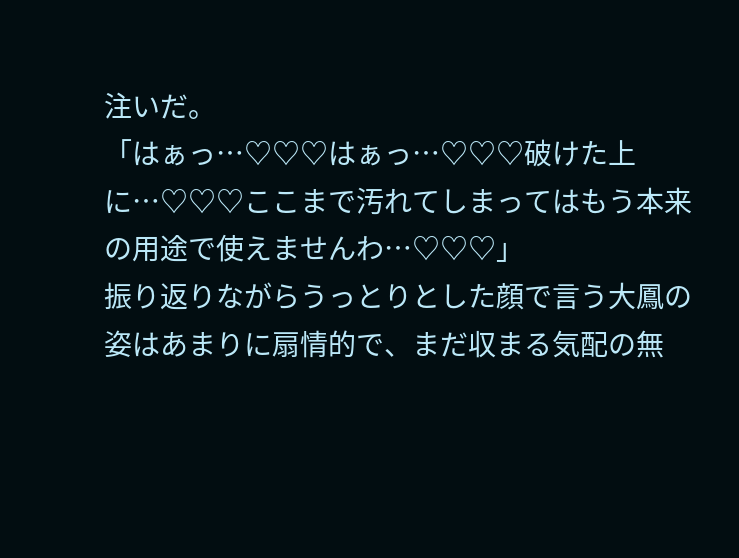注いだ。
「はぁっ…♡♡♡はぁっ…♡♡♡破けた上に…♡♡♡ここまで汚れてしまってはもう本来の用途で使えませんわ…♡♡♡」
振り返りながらうっとりとした顔で言う大鳳の姿はあまりに扇情的で、まだ収まる気配の無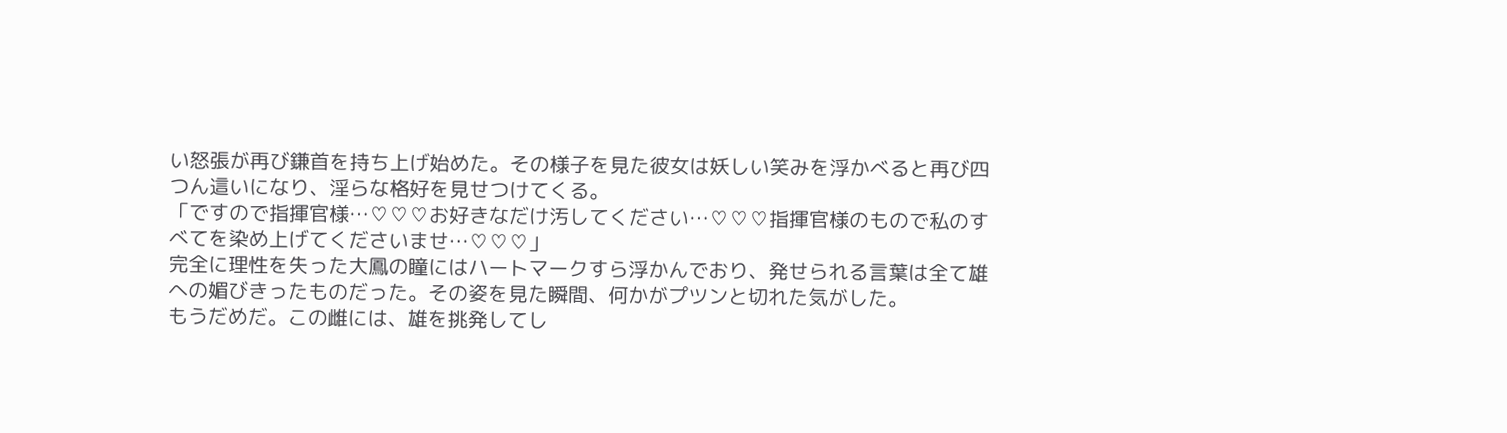い怒張が再び鎌首を持ち上げ始めた。その様子を見た彼女は妖しい笑みを浮かべると再び四つん這いになり、淫らな格好を見せつけてくる。
「ですので指揮官様…♡♡♡お好きなだけ汚してください…♡♡♡指揮官様のもので私のすべてを染め上げてくださいませ…♡♡♡」
完全に理性を失った大鳳の瞳にはハートマークすら浮かんでおり、発せられる言葉は全て雄への媚びきったものだった。その姿を見た瞬間、何かがプツンと切れた気がした。
もうだめだ。この雌には、雄を挑発してし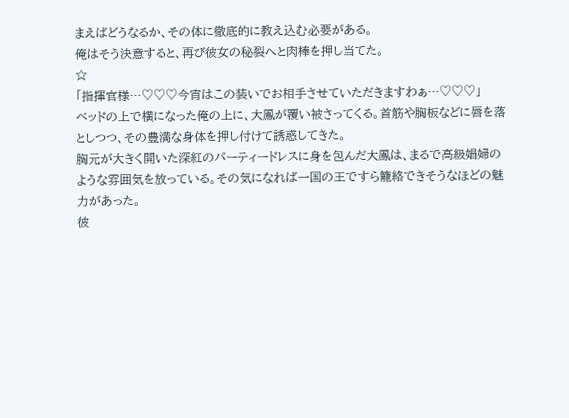まえばどうなるか、その体に徹底的に教え込む必要がある。
俺はそう決意すると、再び彼女の秘裂へと肉棒を押し当てた。
☆
「指揮官様…♡♡♡今宵はこの装いでお相手させていただきますわぁ…♡♡♡」
ベッドの上で横になった俺の上に、大鳳が覆い被さってくる。首筋や胸板などに唇を落としつつ、その豊満な身体を押し付けて誘惑してきた。
胸元が大きく開いた深紅のパーティードレスに身を包んだ大鳳は、まるで高級娼婦のような雰囲気を放っている。その気になれば一国の王ですら籠絡できそうなほどの魅力があった。
彼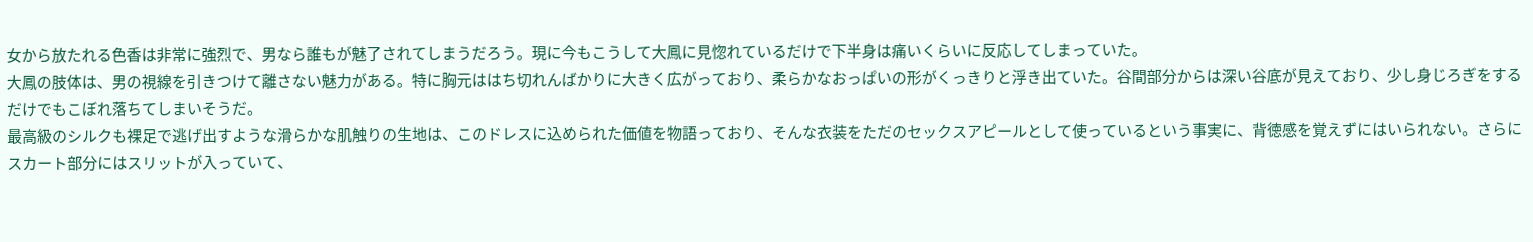女から放たれる色香は非常に強烈で、男なら誰もが魅了されてしまうだろう。現に今もこうして大鳳に見惚れているだけで下半身は痛いくらいに反応してしまっていた。
大鳳の肢体は、男の視線を引きつけて離さない魅力がある。特に胸元ははち切れんばかりに大きく広がっており、柔らかなおっぱいの形がくっきりと浮き出ていた。谷間部分からは深い谷底が見えており、少し身じろぎをするだけでもこぼれ落ちてしまいそうだ。
最高級のシルクも裸足で逃げ出すような滑らかな肌触りの生地は、このドレスに込められた価値を物語っており、そんな衣装をただのセックスアピールとして使っているという事実に、背徳感を覚えずにはいられない。さらにスカート部分にはスリットが入っていて、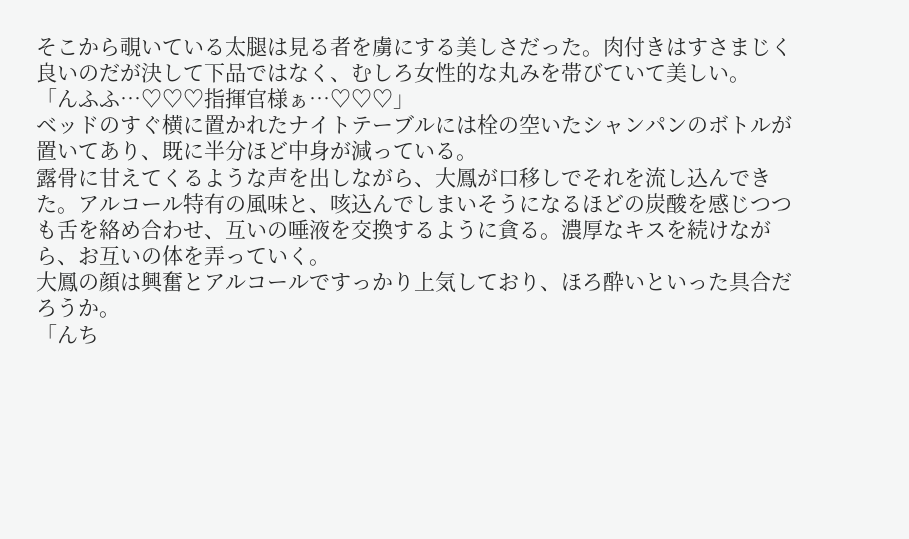そこから覗いている太腿は見る者を虜にする美しさだった。肉付きはすさまじく良いのだが決して下品ではなく、むしろ女性的な丸みを帯びていて美しい。
「んふふ…♡♡♡指揮官様ぁ…♡♡♡」
ベッドのすぐ横に置かれたナイトテーブルには栓の空いたシャンパンのボトルが置いてあり、既に半分ほど中身が減っている。
露骨に甘えてくるような声を出しながら、大鳳が口移しでそれを流し込んできた。アルコール特有の風味と、咳込んでしまいそうになるほどの炭酸を感じつつも舌を絡め合わせ、互いの唾液を交換するように貪る。濃厚なキスを続けながら、お互いの体を弄っていく。
大鳳の顔は興奮とアルコールですっかり上気しており、ほろ酔いといった具合だろうか。
「んち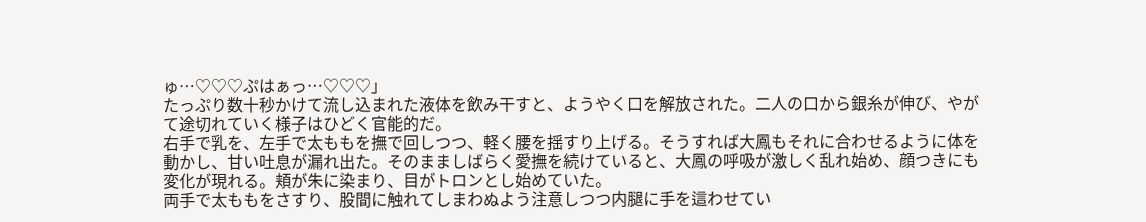ゅ…♡♡♡ぷはぁっ…♡♡♡」
たっぷり数十秒かけて流し込まれた液体を飲み干すと、ようやく口を解放された。二人の口から銀糸が伸び、やがて途切れていく様子はひどく官能的だ。
右手で乳を、左手で太ももを撫で回しつつ、軽く腰を揺すり上げる。そうすれば大鳳もそれに合わせるように体を動かし、甘い吐息が漏れ出た。そのまましばらく愛撫を続けていると、大鳳の呼吸が激しく乱れ始め、顔つきにも変化が現れる。頬が朱に染まり、目がトロンとし始めていた。
両手で太ももをさすり、股間に触れてしまわぬよう注意しつつ内腿に手を這わせてい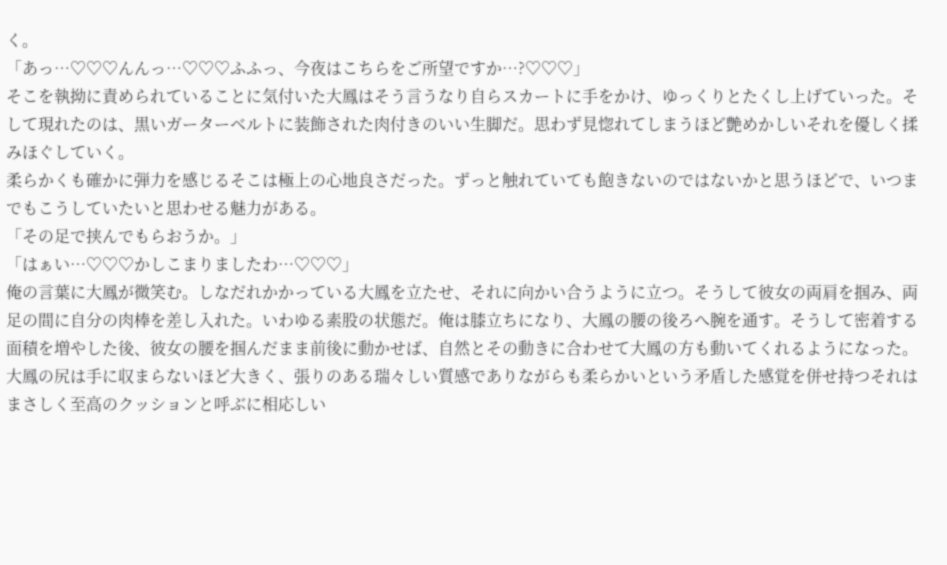く。
「あっ…♡♡♡んんっ…♡♡♡ふふっ、今夜はこちらをご所望ですか…?♡♡♡」
そこを執拗に責められていることに気付いた大鳳はそう言うなり自らスカートに手をかけ、ゆっくりとたくし上げていった。そして現れたのは、黒いガーターベルトに装飾された肉付きのいい生脚だ。思わず見惚れてしまうほど艶めかしいそれを優しく揉みほぐしていく。
柔らかくも確かに弾力を感じるそこは極上の心地良さだった。ずっと触れていても飽きないのではないかと思うほどで、いつまでもこうしていたいと思わせる魅力がある。
「その足で挟んでもらおうか。」
「はぁい…♡♡♡かしこまりましたわ…♡♡♡」
俺の言葉に大鳳が微笑む。しなだれかかっている大鳳を立たせ、それに向かい合うように立つ。そうして彼女の両肩を掴み、両足の間に自分の肉棒を差し入れた。いわゆる素股の状態だ。俺は膝立ちになり、大鳳の腰の後ろへ腕を通す。そうして密着する面積を増やした後、彼女の腰を掴んだまま前後に動かせば、自然とその動きに合わせて大鳳の方も動いてくれるようになった。
大鳳の尻は手に収まらないほど大きく、張りのある瑞々しい質感でありながらも柔らかいという矛盾した感覚を併せ持つそれはまさしく至高のクッションと呼ぶに相応しい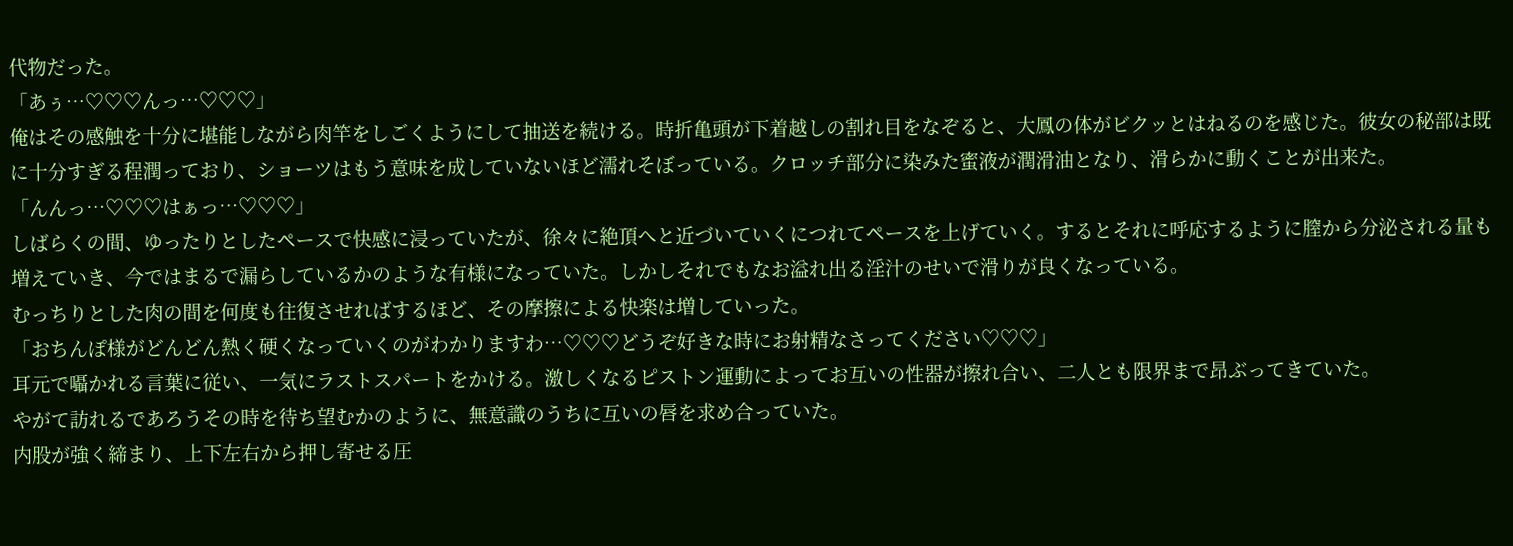代物だった。
「あぅ…♡♡♡んっ…♡♡♡」
俺はその感触を十分に堪能しながら肉竿をしごくようにして抽送を続ける。時折亀頭が下着越しの割れ目をなぞると、大鳳の体がビクッとはねるのを感じた。彼女の秘部は既に十分すぎる程潤っており、ショーツはもう意味を成していないほど濡れそぼっている。クロッチ部分に染みた蜜液が潤滑油となり、滑らかに動くことが出来た。
「んんっ…♡♡♡はぁっ…♡♡♡」
しばらくの間、ゆったりとしたペースで快感に浸っていたが、徐々に絶頂へと近づいていくにつれてペースを上げていく。するとそれに呼応するように膣から分泌される量も増えていき、今ではまるで漏らしているかのような有様になっていた。しかしそれでもなお溢れ出る淫汁のせいで滑りが良くなっている。
むっちりとした肉の間を何度も往復させればするほど、その摩擦による快楽は増していった。
「おちんぽ様がどんどん熱く硬くなっていくのがわかりますわ…♡♡♡どうぞ好きな時にお射精なさってください♡♡♡」
耳元で囁かれる言葉に従い、一気にラストスパートをかける。激しくなるピストン運動によってお互いの性器が擦れ合い、二人とも限界まで昂ぶってきていた。
やがて訪れるであろうその時を待ち望むかのように、無意識のうちに互いの唇を求め合っていた。
内股が強く締まり、上下左右から押し寄せる圧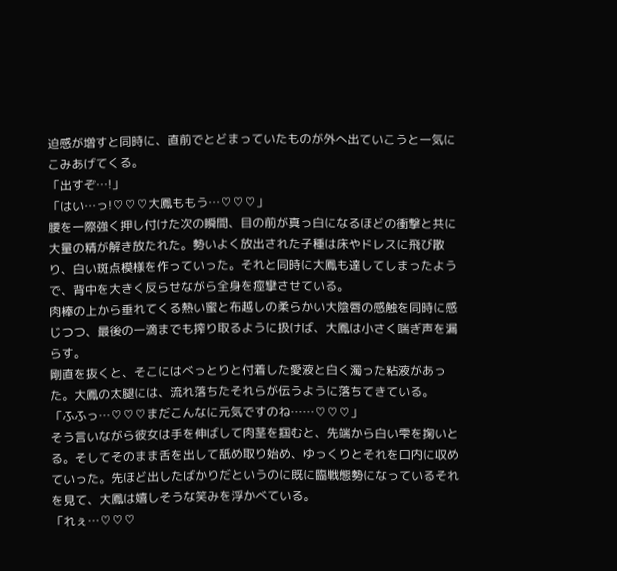迫感が増すと同時に、直前でとどまっていたものが外へ出ていこうと一気にこみあげてくる。
「出すぞ…!」
「はい…っ!♡♡♡大鳳ももう…♡♡♡」
腰を一際強く押し付けた次の瞬間、目の前が真っ白になるほどの衝撃と共に大量の精が解き放たれた。勢いよく放出された子種は床やドレスに飛び散り、白い斑点模様を作っていった。それと同時に大鳳も達してしまったようで、背中を大きく反らせながら全身を痙攣させている。
肉棒の上から垂れてくる熱い蜜と布越しの柔らかい大陰唇の感触を同時に感じつつ、最後の一滴までも搾り取るように扱けば、大鳳は小さく喘ぎ声を漏らす。
剛直を抜くと、そこにはべっとりと付着した愛液と白く濁った粘液があった。大鳳の太腿には、流れ落ちたそれらが伝うように落ちてきている。
「ふふっ…♡♡♡まだこんなに元気ですのね……♡♡♡」
そう言いながら彼女は手を伸ばして肉茎を掴むと、先端から白い雫を掬いとる。そしてそのまま舌を出して舐め取り始め、ゆっくりとそれを口内に収めていった。先ほど出したばかりだというのに既に臨戦態勢になっているそれを見て、大鳳は嬉しそうな笑みを浮かべている。
「れぇ…♡♡♡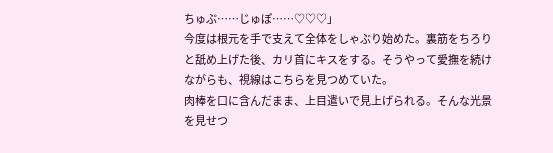ちゅぷ……じゅぽ……♡♡♡」
今度は根元を手で支えて全体をしゃぶり始めた。裏筋をちろりと舐め上げた後、カリ首にキスをする。そうやって愛撫を続けながらも、視線はこちらを見つめていた。
肉棒を口に含んだまま、上目遣いで見上げられる。そんな光景を見せつ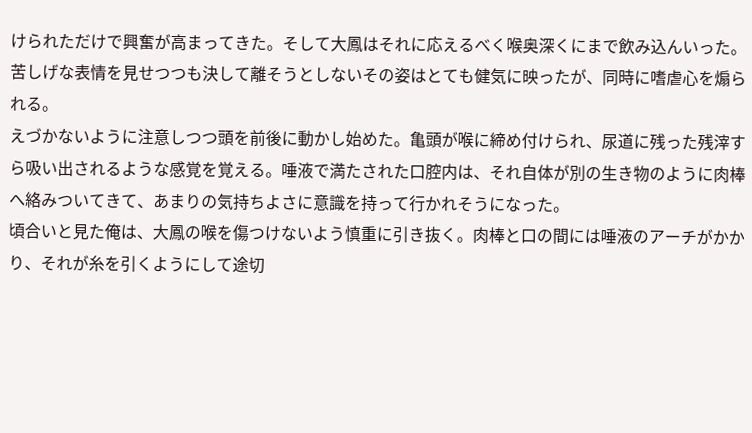けられただけで興奮が高まってきた。そして大鳳はそれに応えるべく喉奥深くにまで飲み込んいった。苦しげな表情を見せつつも決して離そうとしないその姿はとても健気に映ったが、同時に嗜虐心を煽られる。
えづかないように注意しつつ頭を前後に動かし始めた。亀頭が喉に締め付けられ、尿道に残った残滓すら吸い出されるような感覚を覚える。唾液で満たされた口腔内は、それ自体が別の生き物のように肉棒へ絡みついてきて、あまりの気持ちよさに意識を持って行かれそうになった。
頃合いと見た俺は、大鳳の喉を傷つけないよう慎重に引き抜く。肉棒と口の間には唾液のアーチがかかり、それが糸を引くようにして途切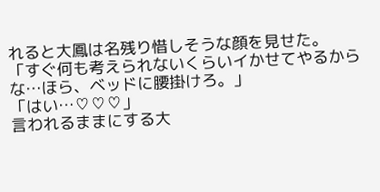れると大鳳は名残り惜しそうな顔を見せた。
「すぐ何も考えられないくらいイかせてやるからな…ほら、ベッドに腰掛けろ。」
「はい…♡♡♡」
言われるままにする大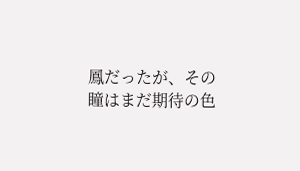鳳だったが、その瞳はまだ期待の色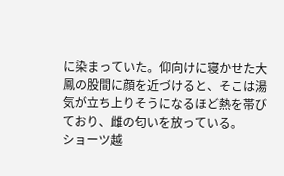に染まっていた。仰向けに寝かせた大鳳の股間に顔を近づけると、そこは湯気が立ち上りそうになるほど熱を帯びており、雌の匂いを放っている。
ショーツ越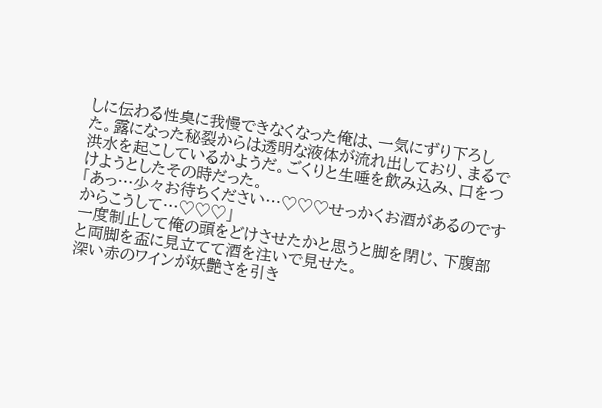しに伝わる性臭に我慢できなくなった俺は、一気にずり下ろした。露になった秘裂からは透明な液体が流れ出しており、まるで洪水を起こしているかようだ。ごくりと生唾を飲み込み、口をつけようとしたその時だった。
「あっ…少々お待ちください…♡♡♡せっかくお酒があるのですからこうして…♡♡♡」
一度制止して俺の頭をどけさせたかと思うと脚を閉じ、下腹部と両脚を盃に見立てて酒を注いで見せた。
深い赤のワインが妖艶さを引き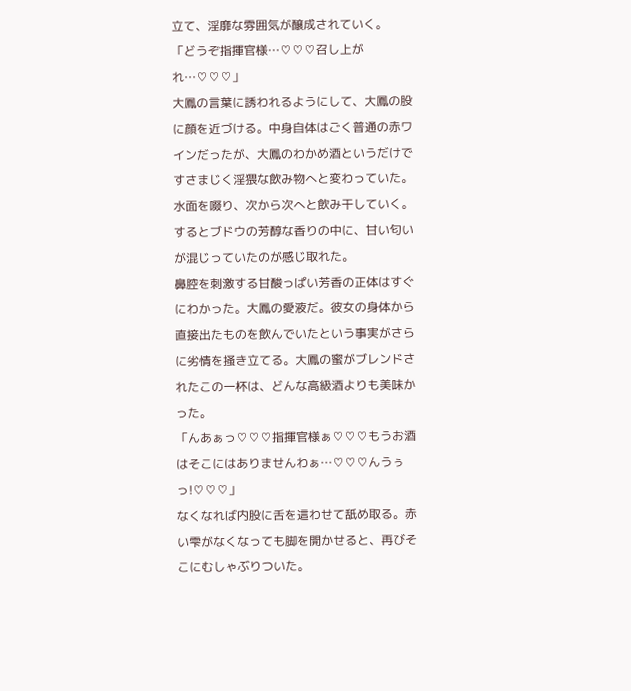立て、淫靡な雰囲気が醸成されていく。
「どうぞ指揮官様…♡♡♡召し上がれ…♡♡♡」
大鳳の言葉に誘われるようにして、大鳳の股に顔を近づける。中身自体はごく普通の赤ワインだったが、大鳳のわかめ酒というだけですさまじく淫猥な飲み物へと変わっていた。
水面を啜り、次から次へと飲み干していく。するとブドウの芳醇な香りの中に、甘い匂いが混じっていたのが感じ取れた。
鼻腔を刺激する甘酸っぱい芳香の正体はすぐにわかった。大鳳の愛液だ。彼女の身体から直接出たものを飲んでいたという事実がさらに劣情を掻き立てる。大鳳の蜜がブレンドされたこの一杯は、どんな高級酒よりも美味かった。
「んあぁっ♡♡♡指揮官様ぁ♡♡♡もうお酒はそこにはありませんわぁ…♡♡♡んうぅっ!♡♡♡」
なくなれば内股に舌を這わせて舐め取る。赤い雫がなくなっても脚を開かせると、再びそこにむしゃぶりついた。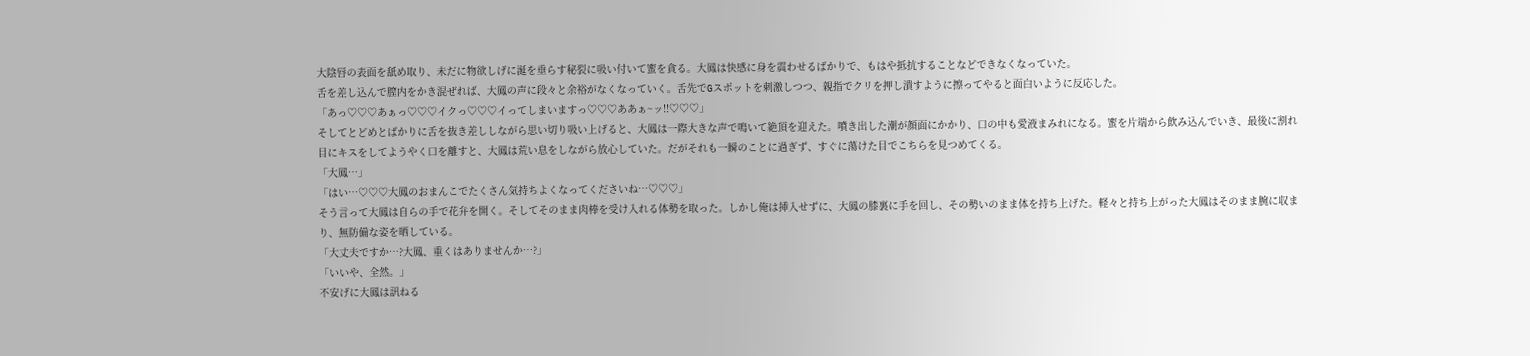大陰唇の表面を舐め取り、未だに物欲しげに涎を垂らす秘裂に吸い付いて蜜を貪る。大鳳は快感に身を震わせるばかりで、もはや抵抗することなどできなくなっていた。
舌を差し込んで膣内をかき混ぜれば、大鳳の声に段々と余裕がなくなっていく。舌先でGスポットを刺激しつつ、親指でクリを押し潰すように擦ってやると面白いように反応した。
「あっ♡♡♡あぁっ♡♡♡イクっ♡♡♡イってしまいますっ♡♡♡ああぁ~ッ!!♡♡♡」
そしてとどめとばかりに舌を抜き差ししながら思い切り吸い上げると、大鳳は一際大きな声で鳴いて絶頂を迎えた。噴き出した潮が顔面にかかり、口の中も愛液まみれになる。蜜を片端から飲み込んでいき、最後に割れ目にキスをしてようやく口を離すと、大鳳は荒い息をしながら放心していた。だがそれも一瞬のことに過ぎず、すぐに蕩けた目でこちらを見つめてくる。
「大鳳…」
「はい…♡♡♡大鳳のおまんこでたくさん気持ちよくなってくださいね…♡♡♡」
そう言って大鳳は自らの手で花弁を開く。そしてそのまま肉棒を受け入れる体勢を取った。しかし俺は挿入せずに、大鳳の膝裏に手を回し、その勢いのまま体を持ち上げた。軽々と持ち上がった大鳳はそのまま腕に収まり、無防備な姿を晒している。
「大丈夫ですか…?大鳳、重くはありませんか…?」
「いいや、全然。」
不安げに大鳳は訊ねる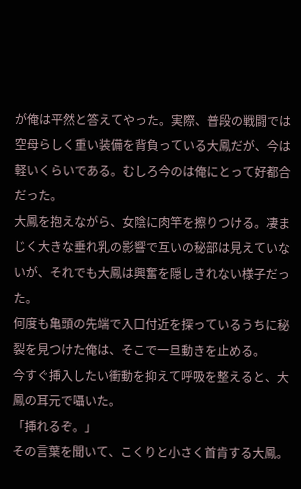が俺は平然と答えてやった。実際、普段の戦闘では空母らしく重い装備を背負っている大鳳だが、今は軽いくらいである。むしろ今のは俺にとって好都合だった。
大鳳を抱えながら、女陰に肉竿を擦りつける。凄まじく大きな垂れ乳の影響で互いの秘部は見えていないが、それでも大鳳は興奮を隠しきれない様子だった。
何度も亀頭の先端で入口付近を探っているうちに秘裂を見つけた俺は、そこで一旦動きを止める。
今すぐ挿入したい衝動を抑えて呼吸を整えると、大鳳の耳元で囁いた。
「挿れるぞ。」
その言葉を聞いて、こくりと小さく首肯する大鳳。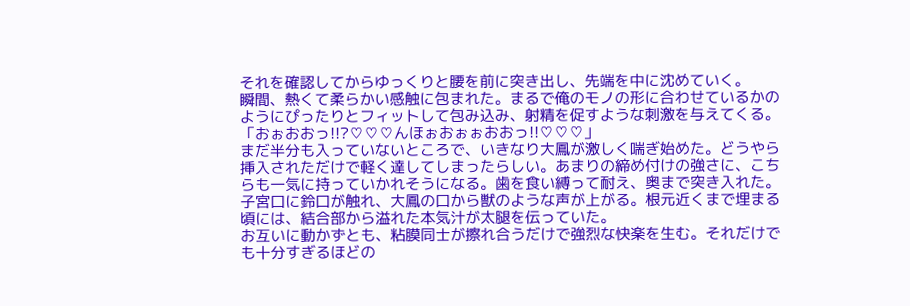それを確認してからゆっくりと腰を前に突き出し、先端を中に沈めていく。
瞬間、熱くて柔らかい感触に包まれた。まるで俺のモノの形に合わせているかのようにぴったりとフィットして包み込み、射精を促すような刺激を与えてくる。
「おぉおおっ!!?♡♡♡んほぉおぉぉおおっ!!♡♡♡」
まだ半分も入っていないところで、いきなり大鳳が激しく喘ぎ始めた。どうやら挿入されただけで軽く達してしまったらしい。あまりの締め付けの強さに、こちらも一気に持っていかれそうになる。歯を食い縛って耐え、奥まで突き入れた。子宮口に鈴口が触れ、大鳳の口から獣のような声が上がる。根元近くまで埋まる頃には、結合部から溢れた本気汁が太腿を伝っていた。
お互いに動かずとも、粘膜同士が擦れ合うだけで強烈な快楽を生む。それだけでも十分すぎるほどの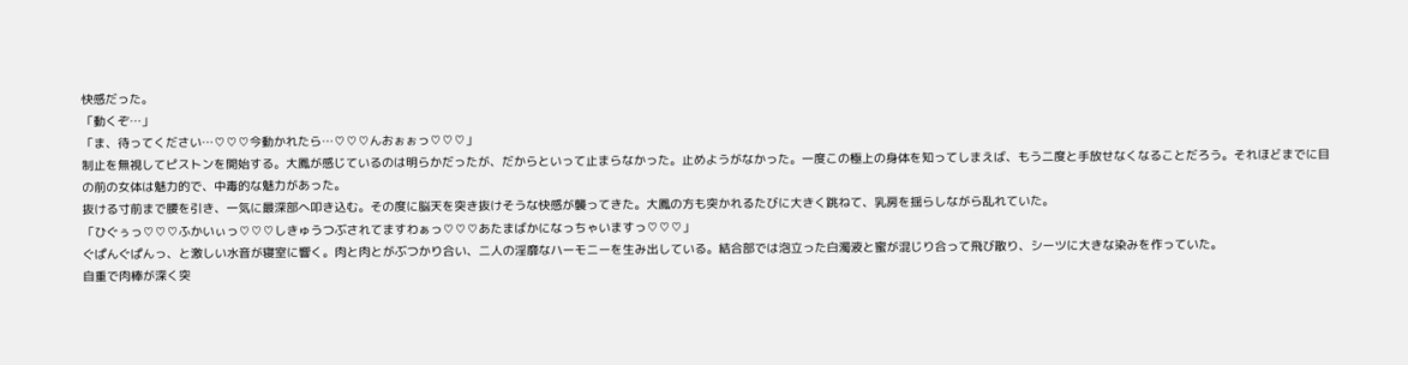快感だった。
「動くぞ…」
「ま、待ってください…♡♡♡今動かれたら…♡♡♡んおぉぉっ♡♡♡」
制止を無視してピストンを開始する。大鳳が感じているのは明らかだったが、だからといって止まらなかった。止めようがなかった。一度この極上の身体を知ってしまえば、もう二度と手放せなくなることだろう。それほどまでに目の前の女体は魅力的で、中毒的な魅力があった。
抜ける寸前まで腰を引き、一気に最深部へ叩き込む。その度に脳天を突き抜けそうな快感が襲ってきた。大鳳の方も突かれるたびに大きく跳ねて、乳房を揺らしながら乱れていた。
「ひぐぅっ♡♡♡ふかいぃっ♡♡♡しきゅうつぶされてますわぁっ♡♡♡あたまばかになっちゃいますっ♡♡♡」
ぐぱんぐぱんっ、と激しい水音が寝室に響く。肉と肉とがぶつかり合い、二人の淫靡なハーモニーを生み出している。結合部では泡立った白濁液と蜜が混じり合って飛び散り、シーツに大きな染みを作っていた。
自重で肉棒が深く突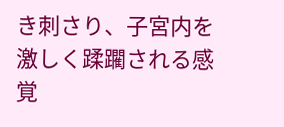き刺さり、子宮内を激しく蹂躙される感覚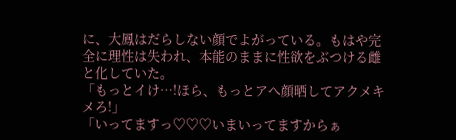に、大鳳はだらしない顔でよがっている。もはや完全に理性は失われ、本能のままに性欲をぶつける雌と化していた。
「もっとイけ…!ほら、もっとアへ顔晒してアクメキメろ!」
「いってますっ♡♡♡いまいってますからぁ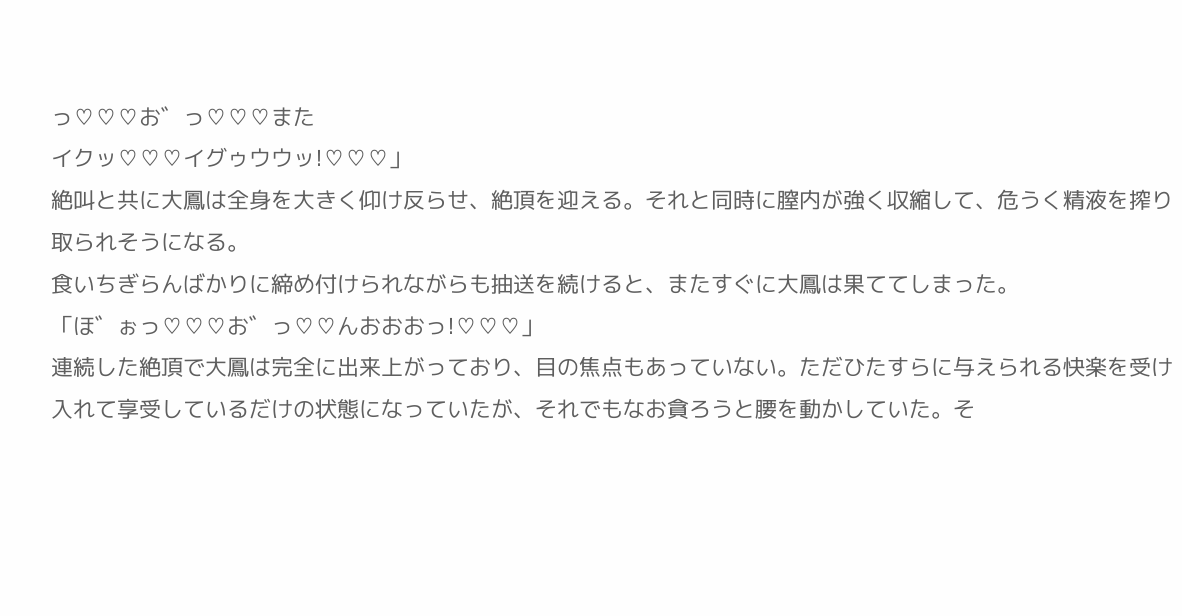っ♡♡♡お゛っ♡♡♡また
イクッ♡♡♡イグゥウウッ!♡♡♡」
絶叫と共に大鳳は全身を大きく仰け反らせ、絶頂を迎える。それと同時に膣内が強く収縮して、危うく精液を搾り取られそうになる。
食いちぎらんばかりに締め付けられながらも抽送を続けると、またすぐに大鳳は果ててしまった。
「ほ゛ぉっ♡♡♡お゛っ♡♡んおおおっ!♡♡♡」
連続した絶頂で大鳳は完全に出来上がっており、目の焦点もあっていない。ただひたすらに与えられる快楽を受け入れて享受しているだけの状態になっていたが、それでもなお貪ろうと腰を動かしていた。そ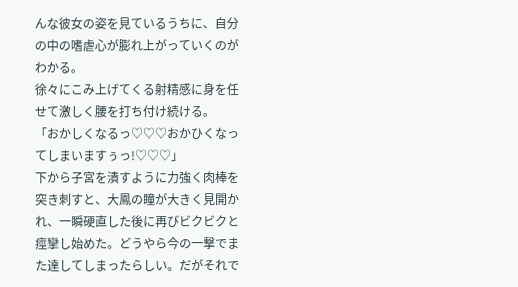んな彼女の姿を見ているうちに、自分の中の嗜虐心が膨れ上がっていくのがわかる。
徐々にこみ上げてくる射精感に身を任せて激しく腰を打ち付け続ける。
「おかしくなるっ♡♡♡おかひくなってしまいますぅっ!♡♡♡」
下から子宮を潰すように力強く肉棒を突き刺すと、大鳳の瞳が大きく見開かれ、一瞬硬直した後に再びビクビクと痙攣し始めた。どうやら今の一撃でまた達してしまったらしい。だがそれで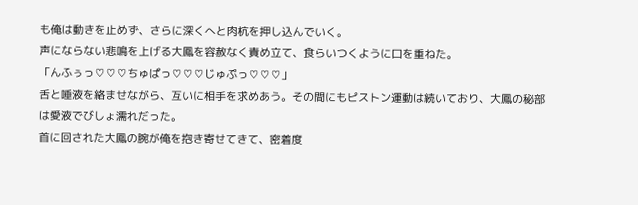も俺は動きを止めず、さらに深くへと肉杭を押し込んでいく。
声にならない悲鳴を上げる大鳳を容赦なく責め立て、食らいつくように口を重ねた。
「んふぅっ♡♡♡ちゅぱっ♡♡♡じゅぷっ♡♡♡」
舌と唾液を絡ませながら、互いに相手を求めあう。その間にもピストン運動は続いており、大鳳の秘部は愛液でびしょ濡れだった。
首に回された大鳳の腕が俺を抱き寄せてきて、密着度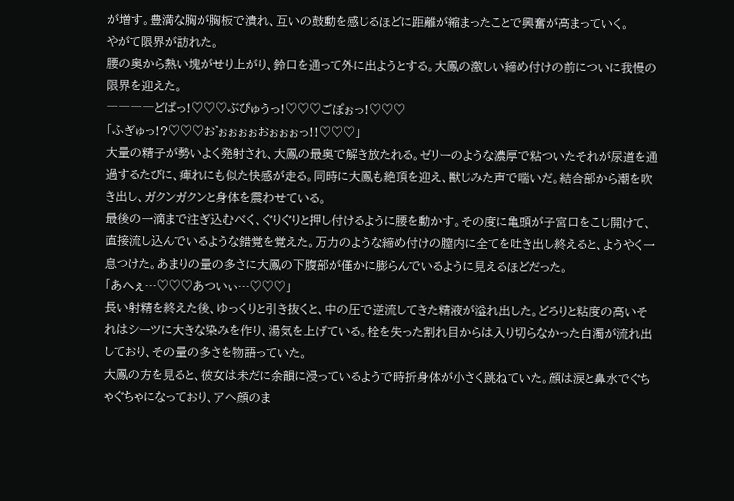が増す。豊満な胸が胸板で潰れ、互いの鼓動を感じるほどに距離が縮まったことで興奮が高まっていく。
やがて限界が訪れた。
腰の奥から熱い塊がせり上がり、鈴口を通って外に出ようとする。大鳳の激しい締め付けの前についに我慢の限界を迎えた。
――――どぱっ!♡♡♡ぶぴゅうっ!♡♡♡ごぽぉっ!♡♡♡
「ふぎゅっ!?♡♡♡お゛ぉぉぉぉおぉぉぉっ!!♡♡♡」
大量の精子が勢いよく発射され、大鳳の最奥で解き放たれる。ゼリーのような濃厚で粘ついたそれが尿道を通過するたびに、痺れにも似た快感が走る。同時に大鳳も絶頂を迎え、獣じみた声で喘いだ。結合部から潮を吹き出し、ガクンガクンと身体を震わせている。
最後の一滴まで注ぎ込むべく、ぐりぐりと押し付けるように腰を動かす。その度に亀頭が子宮口をこじ開けて、直接流し込んでいるような錯覚を覚えた。万力のような締め付けの膣内に全てを吐き出し終えると、ようやく一息つけた。あまりの量の多さに大鳳の下腹部が僅かに膨らんでいるように見えるほどだった。
「あへぇ…♡♡♡あついぃ…♡♡♡」
長い射精を終えた後、ゆっくりと引き抜くと、中の圧で逆流してきた精液が溢れ出した。どろりと粘度の高いそれはシーツに大きな染みを作り、湯気を上げている。栓を失った割れ目からは入り切らなかった白濁が流れ出しており、その量の多さを物語っていた。
大鳳の方を見ると、彼女は未だに余韻に浸っているようで時折身体が小さく跳ねていた。顔は涙と鼻水でぐちゃぐちゃになっており、アヘ顔のま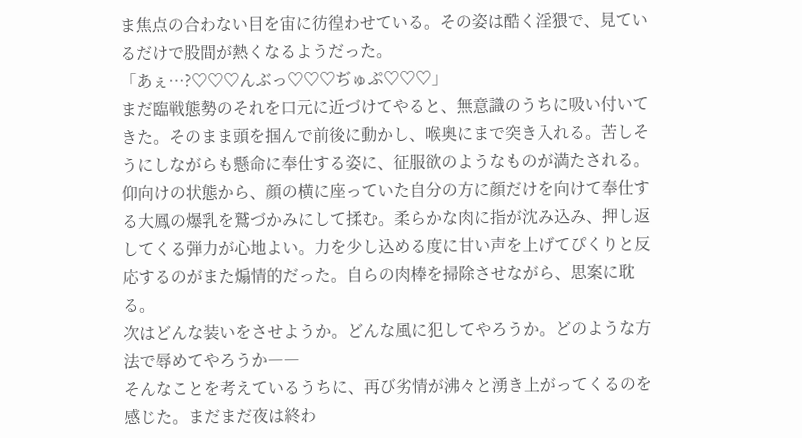ま焦点の合わない目を宙に彷徨わせている。その姿は酷く淫猥で、見ているだけで股間が熱くなるようだった。
「あぇ…?♡♡♡んぶっ♡♡♡ぢゅぷ♡♡♡」
まだ臨戦態勢のそれを口元に近づけてやると、無意識のうちに吸い付いてきた。そのまま頭を掴んで前後に動かし、喉奥にまで突き入れる。苦しそうにしながらも懸命に奉仕する姿に、征服欲のようなものが満たされる。
仰向けの状態から、顔の横に座っていた自分の方に顔だけを向けて奉仕する大鳳の爆乳を鷲づかみにして揉む。柔らかな肉に指が沈み込み、押し返してくる弾力が心地よい。力を少し込める度に甘い声を上げてぴくりと反応するのがまた煽情的だった。自らの肉棒を掃除させながら、思案に耽る。
次はどんな装いをさせようか。どんな風に犯してやろうか。どのような方法で辱めてやろうか――
そんなことを考えているうちに、再び劣情が沸々と湧き上がってくるのを感じた。まだまだ夜は終わ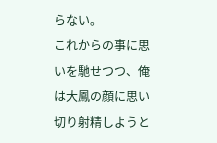らない。
これからの事に思いを馳せつつ、俺は大鳳の顔に思い切り射精しようと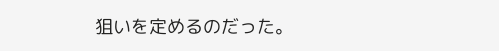狙いを定めるのだった。